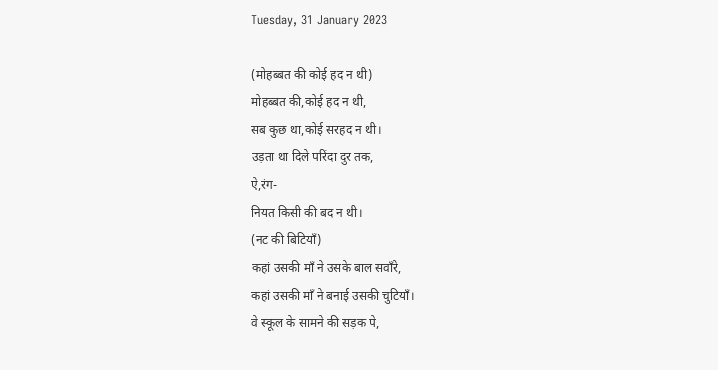Tuesday, 31 January 2023

(मोहब्बत की कोई हद न थी)
मोहब्बत की,कोई हद न थी,
सब कुछ था,कोई सरहद न थी।
उड़ता था दिले परिंदा दुर तक,
ऐ,रंग-
नियत किसी की बद न थी।
(नट की बिटियाँ)
कहां उसकी माँ ने उसके बाल सवाँरे,
कहां उसकी माँ ने बनाई उसकी चुटियाँ।
वे स्कूल के सामने की सड़क पे,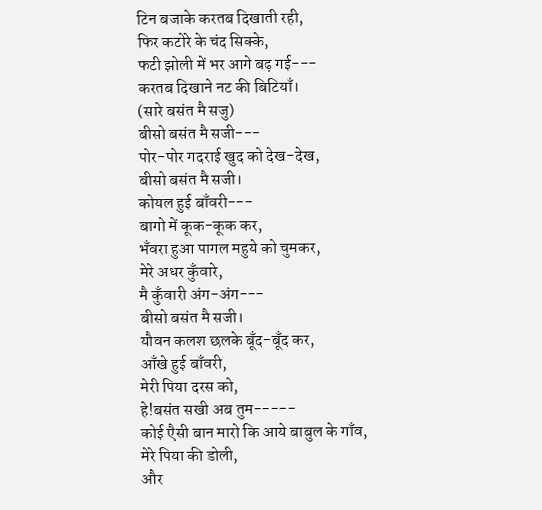टिन बजाके करतब दिखाती रही,
फिर कटोरे के चंद सिक्के,
फटी झोली में भर आगे बढ़ गई---
करतब दिखाने नट की बिटियाँ।
(सारे बसंत मै सजु)
बीसो बसंत मै सजी---
पोर-पोर गदराई खुद को देख-देख,
बीसो बसंत मै सजी।
कोयल हुई बाँवरी---
बागो में कूक-कूक कर,
भँवरा हुआ पागल महुये को चुमकर,
मेरे अधर कुँवारे,
मै कुँवारी अंग-अंग---
बीसो बसंत मै सजी।
यौवन कलश छलके बूँद-बूँद कर,
आँखे हुई बाँवरी,
मेरी पिया दरस को,
हे!बसंत सखी अब तुम-----
कोई एैसी बान मारो कि आये बाबुल के गाँव,
मेरे पिया की डोली,
और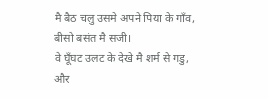मै बैठ चलु उसमे अपने पिया के गाँव,
बीसो बसंत मै सजी।
वे घूँघट उलट के देखे मै शर्म से गडु,
और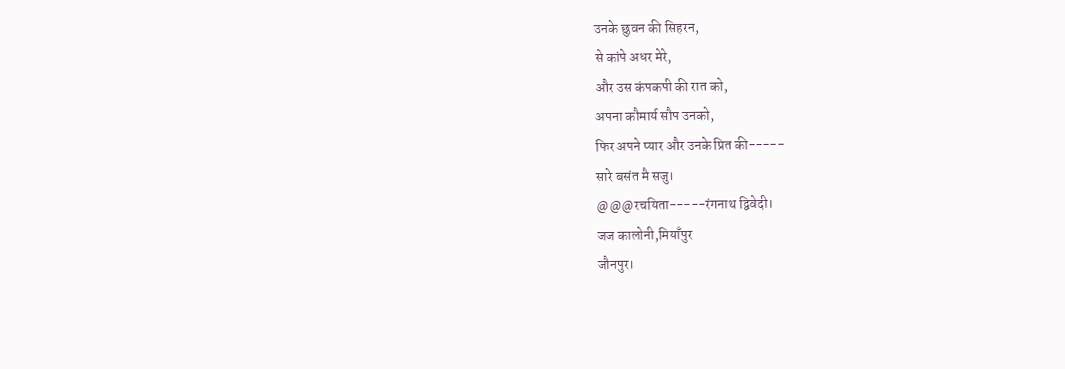उनके छुवन की सिहरन,
से कांपे अधर मेरे,
और उस कंपकपी की रात को,
अपना कौमार्य सौप उनको,
फिर अपने प्यार और उनके प्रित की-----
सारे बसंत मै सजु।
@@@रचयिता-----रंगनाथ द्विवेदी।
जज कालोनी,मियाँपुर
जौनपुर।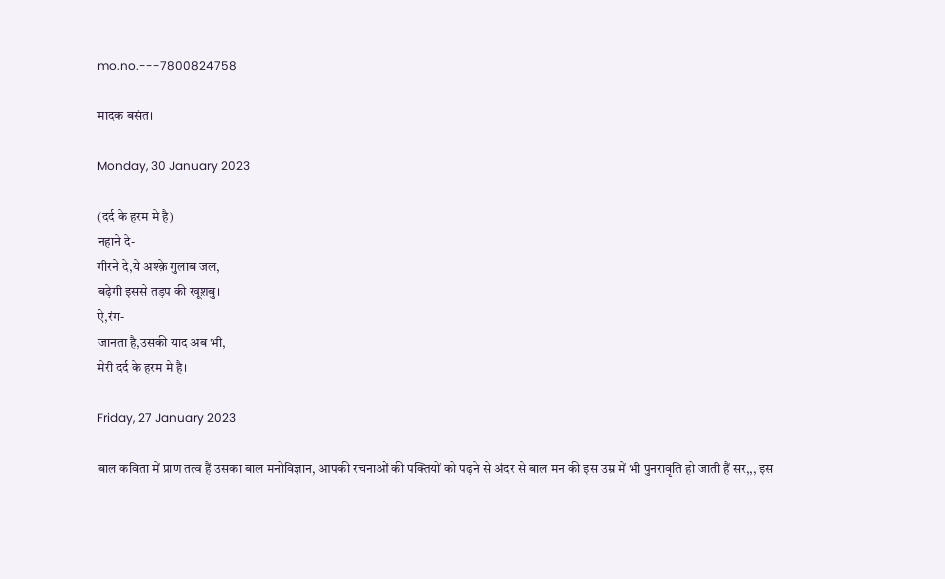mo.no.---7800824758

मादक बसंत।

Monday, 30 January 2023

(दर्द के हरम मे है)
नहाने दे-
गीरने दे,ये अश्क़े गुलाब जल,
बढ़ेगी इससे तड़प की खूश़बु।
ऐ,रंग-
जानता है,उसकी याद अब भी,
मेरी दर्द के हरम मे है।

Friday, 27 January 2023

बाल कविता में प्राण तत्व हैं उसका बाल मनोविज्ञान, आपकी रचनाओं की पक्तियों को पढ़ने से अंदर से बाल मन की इस उम्र में भी पुनरावृति हो जाती हैं सर,,, इस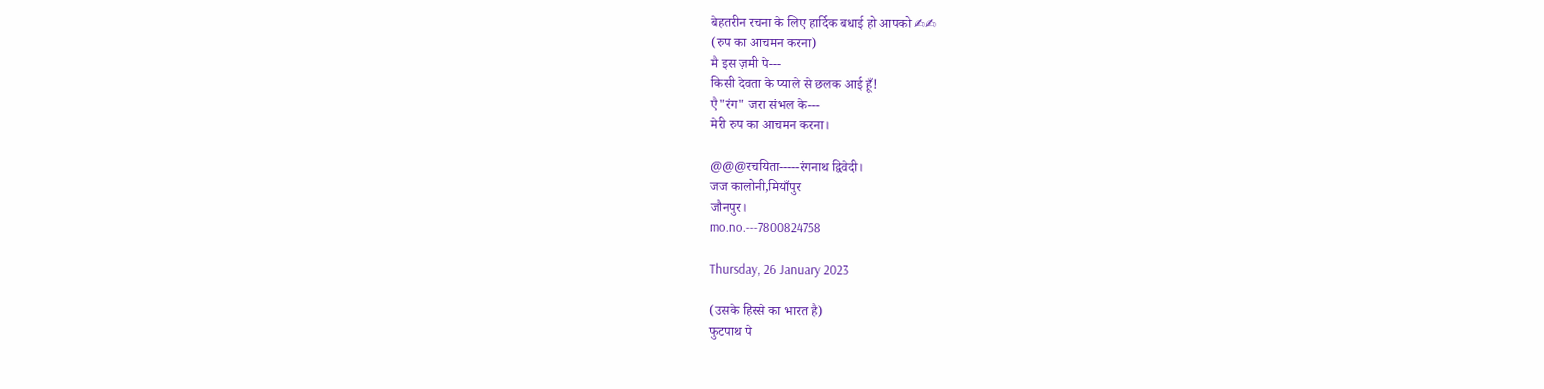बेहतरीन रचना के लिए हार्दिक बधाई हो आपको ✍✍
(रुप का आचमन करना)
मै इस ज़मी पे---
किसी देवता के प्याले से छलक आई हूँ!
एै"रंग" जरा संभल के---
मेरी रुप का आचमन करना।

@@@रचयिता-----रंगनाथ द्विवेदी।
जज कालोनी,मियाँपुर
जौनपुर।
mo.no.---7800824758

Thursday, 26 January 2023

(उसके हिस्से का भारत है)
फुटपाथ पे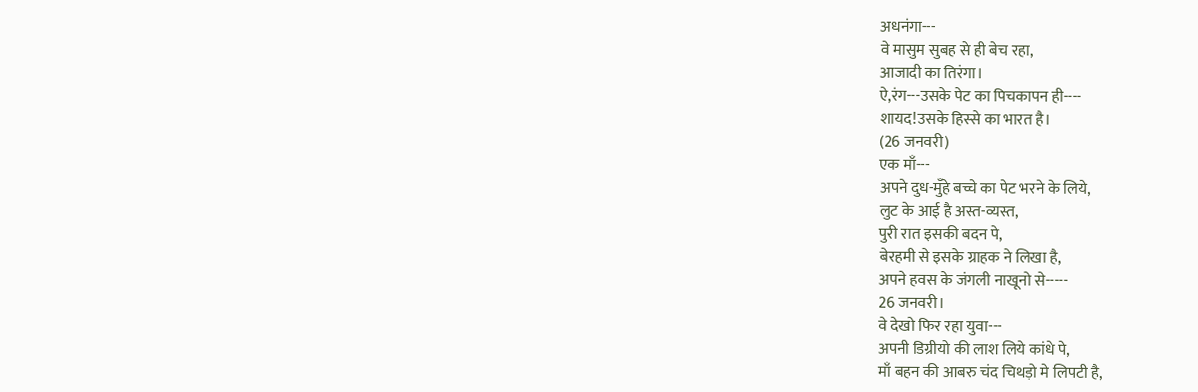अधनंगा---
वे मासुम सुबह से ही बेच रहा,
आजादी का तिरंगा।
ऐ,रंग---उसके पेट का पिचकापन ही----
शायद!उसके हिस्से का भारत है।
(26 जनवरी)
एक माँ---
अपने दुध-मुँहे बच्चे का पेट भरने के लिये,
लुट के आई है अस्त-व्यस्त,
पुरी रात इसकी बदन पे,
बेरहमी से इसके ग्राहक ने लिखा है,
अपने हवस के जंगली नाखूनो से-----
26 जनवरी।
वे देखो फिर रहा युवा---
अपनी डिग्रीयो की लाश लिये कांधे पे,
माँ बहन की आबरु चंद चिथड़ो मे लिपटी है,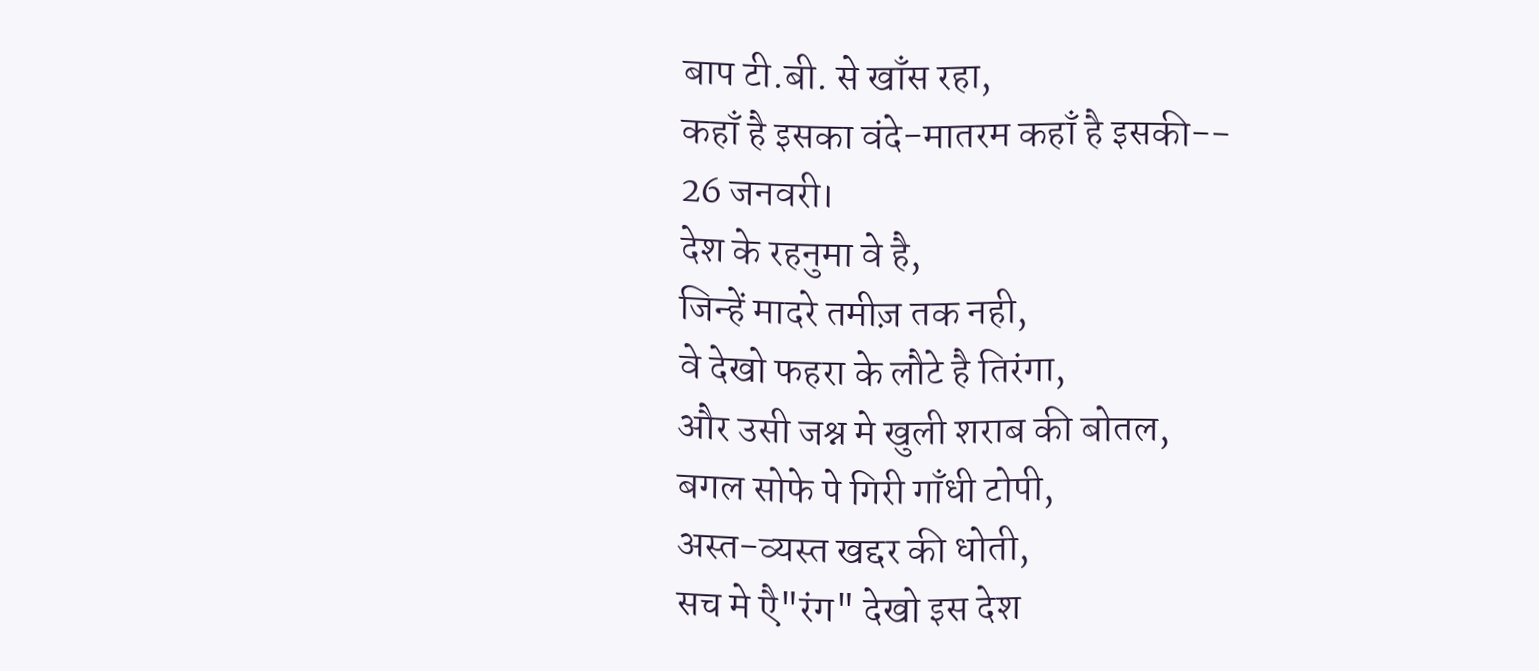बाप टी.बी. से खाँस रहा,
कहाँ है इसका वंदे-मातरम कहाँ है इसकी--
26 जनवरी।
देश के रहनुमा वे है,
जिन्हें मादरे तमीज़ तक नही,
वे देखो फहरा के लौटे है तिरंगा,
और उसी जश्न मे खुली शराब की बोतल,
बगल सोफे पे गिरी गाँधी टोपी,
अस्त-व्यस्त खद्दर की धोती,
सच मे एै"रंग" देखो इस देश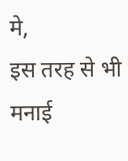मे,
इस तरह से भी मनाई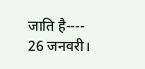जाति है----
26 जनवरी।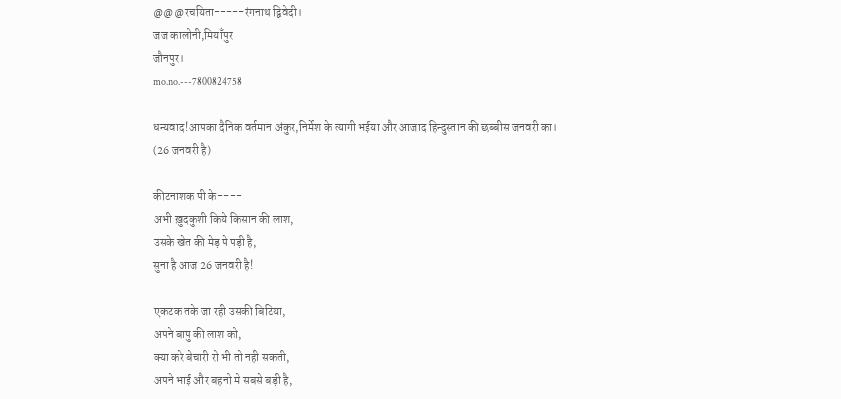@@@रचयिता-----रंगनाथ द्विवेदी।
जज कालोनी,मियाँपुर
जौनपुर।
mo.no.---7800824758

धन्यवाद!आपका दैनिक वर्तमान अंकुर,निर्मेश के त्यागी भईया और आजाद हिन्दुस्तान की छब्बीस जनवरी का।
(26 जनवरी है)

कीटनाशक पी के----
अभी ख़ुदकुशी किये किसान की लाश,
उसके खेत की मेड़ पे पड़ी है,
सुना है आज 26 जनवरी है!

एकटक तके जा रही उसकी बिटिया,
अपने बापु की लाश को,
क्या करे बेचारी रो भी तो नही सकती,
अपने भाई और बहनो मे सबसे बड़ी है,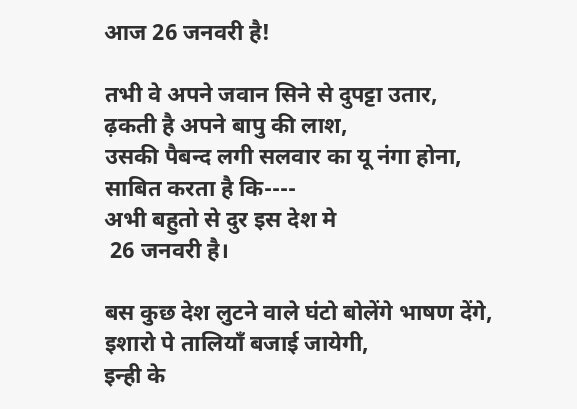आज 26 जनवरी है!

तभी वे अपने जवान सिने से दुपट्टा उतार,
ढ़कती है अपने बापु की लाश,
उसकी पैबन्द लगी सलवार का यू नंगा होना,
साबित करता है कि----
अभी बहुतो से दुर इस देश मे
 26 जनवरी है।

बस कुछ देश लुटने वाले घंटो बोलेंगे भाषण देंगे,
इशारो पे तालियाँ बजाई जायेगी,
इन्ही के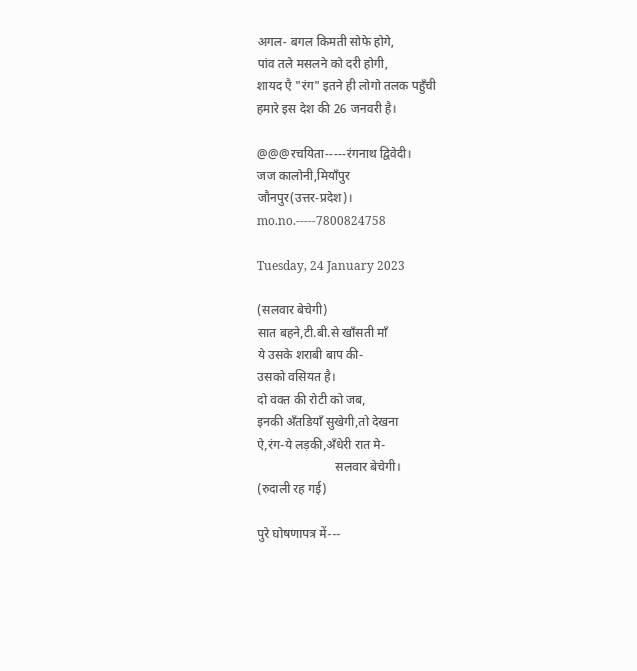अगल- बगल किमती सोफे होगे,
पांव तले मसलने को दरी होगी,
शायद एै "रंग" इतने ही लोगो तलक पहुँची
हमारे इस देश की 26 जनवरी है।

@@@रचयिता-----रंगनाथ द्विवेदी।
जज कालोनी,मियाँपुर
जौनपुर(उत्तर-प्रदेश)।
mo.no.-----7800824758

Tuesday, 24 January 2023

(सलवार बेचेगी)
सात बहने,टी.बी.से खाँसती माँ
ये उसके शराबी बाप की-
उसको वसियत है।
दो वक्त की रोटी को जब,
इनकी अँतडियाँ सुखेगी,तो देखना
ऐ,रंग-ये लड़की,अँधेरी रात मे-
                         सलवार बेचेगी।
(रुदाली रह गई)

पुरे घोषणापत्र में---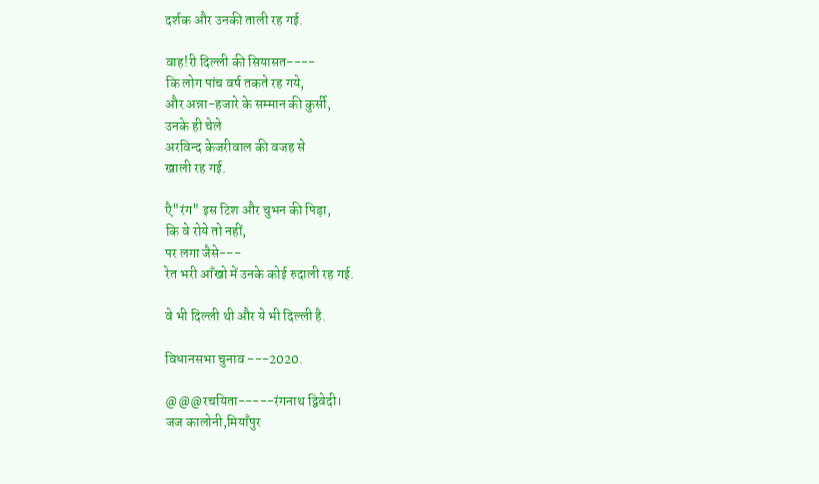दर्शक और उनकी ताली रह गई.

वाह!री दिल्ली की सियासत----
कि लोग पांच वर्ष तकते रह गये,
और अन्ना-हजारे के सम्मान की कुर्सी,
उनके ही चेले
अरविन्द केजरीवाल की वजह से
खाली रह गई.

एै"रंग" इस टिश और चुभन की पिड़ा,
कि वे रोये तो नहीं,
पर लगा जैसे---
रेत भरी आँखो में उनके कोई रुदाली रह गई.

वे भी दिल्ली थी और ये भी दिल्ली है.

विधानसभा चुनाव ---2020.

@@@रचयिता-----रंगनाथ द्विवेदी।
जज कालोनी,मियाँपुर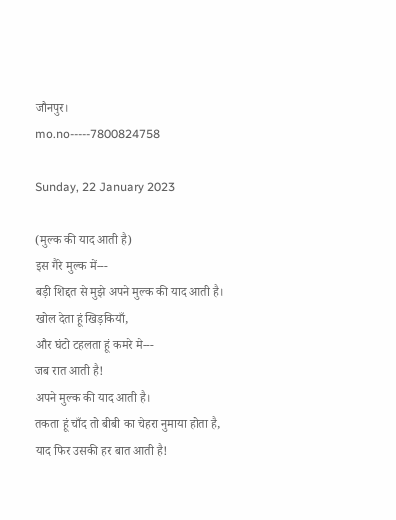जौनपुर।
mo.no-----7800824758

Sunday, 22 January 2023

(मुल्क की याद आती है)
इस गैरे मुल्क में---
बड़ी शिद्दत से मुझे अपने मुल्क की याद आती है।
खोल देता हूं खिड़कियाँ,
और घंटो टहलता हूं कमरे मे---
जब रात आती है!
अपने मुल्क की याद आती है।
तकता हूं चाँद तो बीबी का चेहरा नुमाया होता है,
याद फिर उसकी हर बात आती है!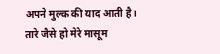अपने मुल्क की याद आती है।
तारे जैसे हो मेरे मासूम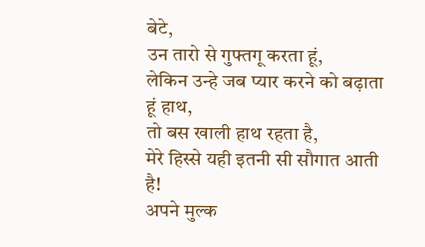बेटे,
उन तारो से गुफ्तगू करता हूं,
लेकिन उन्हे जब प्यार करने को बढ़ाता हूं हाथ,
तो बस खाली हाथ रहता है,
मेरे हिस्से यही इतनी सी सौगात आती है!
अपने मुल्क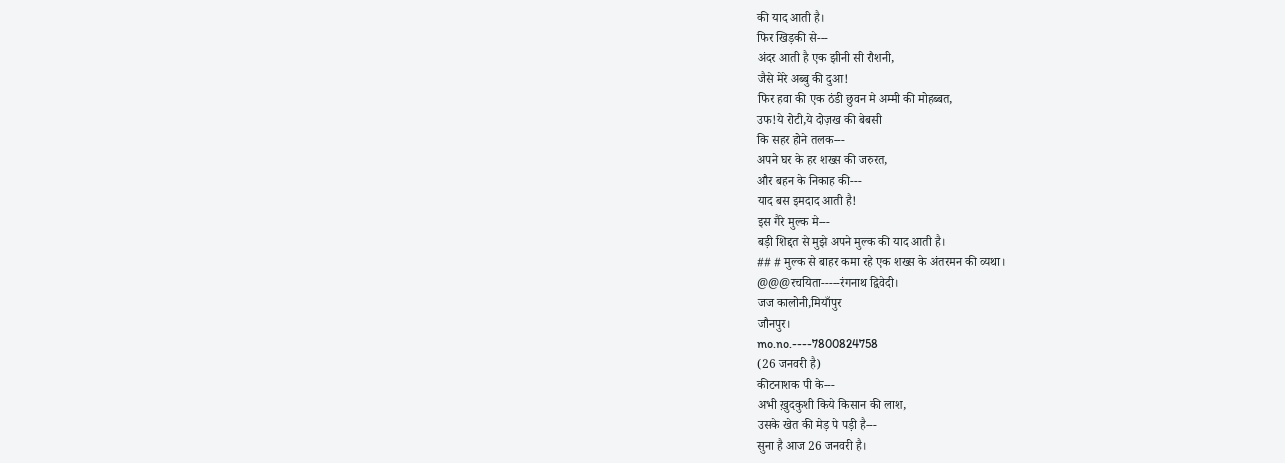की याद आती है।
फिर खिड़की से---
अंदर आती है एक झीनी सी रौशनी,
जैसे मेरे अब्बु की दुआ!
फिर हवा की एक ठंडी छुवन मे अम्मी की मोहब्बत,
उफ!ये रोटी,ये दोज़ख की बेबसी
कि सहर होने तलक---
अपने घर के हर शख्स की जरुरत,
और बहन के निकाह की---
याद बस इमदाद आती है!
इस गैरे मुल्क मे---
बड़ी शिद्दत से मुझे अपने मुल्क की याद आती है।
## # मुल्क से बाहर कमा रहे एक शख्स के अंतरमन की व्यथा।
@@@रचयिता-----रंगनाथ द्विवेदी।
जज कालोनी,मियाँपुर
जौनपुर।
mo.no.----7800824758
(26 जनवरी है)
कीटनाशक पी के---
अभी ख़ुदकुशी किये किसान की लाश,
उसके खेत की मेड़ पे पड़ी है---
सुना है आज 26 जनवरी है।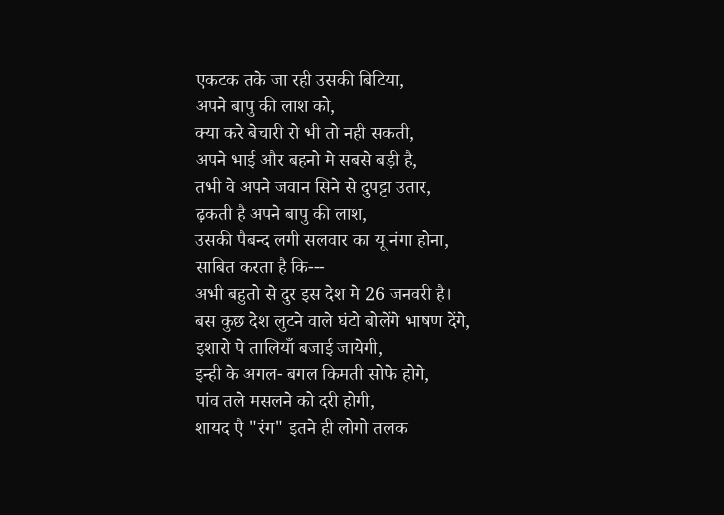एकटक तके जा रही उसकी बिटिया,
अपने बापु की लाश को,
क्या करे बेचारी रो भी तो नही सकती,
अपने भाई और बहनो मे सबसे बड़ी है,
तभी वे अपने जवान सिने से दुपट्टा उतार,
ढ़कती है अपने बापु की लाश,
उसकी पैबन्द लगी सलवार का यू नंगा होना,
साबित करता है कि---
अभी बहुतो से दुर इस देश मे 26 जनवरी है।
बस कुछ देश लुटने वाले घंटो बोलेंगे भाषण देंगे,
इशारो पे तालियाँ बजाई जायेगी,
इन्ही के अगल- बगल किमती सोफे होगे,
पांव तले मसलने को दरी होगी,
शायद एै "रंग" इतने ही लोगो तलक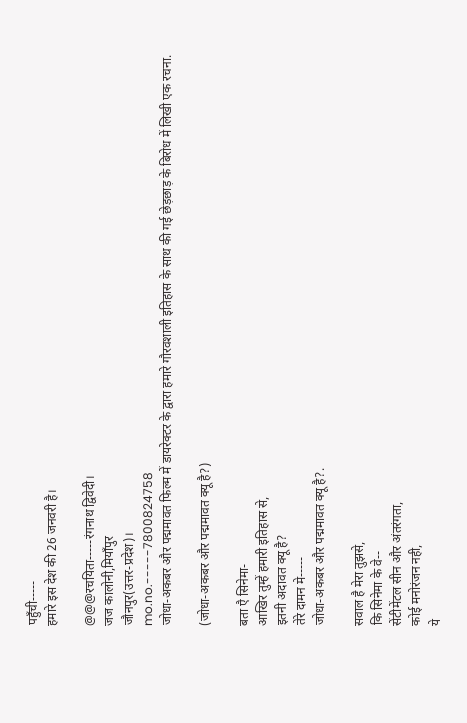पहुँची-----
हमारे इस देश की 26 जनवरी है।

@@@रचयिता-----रंगनाथ द्विवेदी।
जज कालोनी,मियाँपुर
जौनपुर(उत्तर-प्रदेश)।
mo.no.-----7800824758
जोधा-अकबर और पद्ममावत फिल्म में डायरेक्टर के द्वारा हमारे गौरवशाली इतिहास के साथ की गई छेड़छाड़ के बिरोध में लिखी एक रचना.

(जोधा-अकबर और पद्ममावत क्यू है?)

बता एै सिनेमा-
आखिर तुम्हें हमारी इतिहास से,
इतनी अदावत क्यू है?
तेरे दामन मे-----
जोधा-अकबर और पद्ममावत क्यू है?.

सवाल है मेरा तुझसे,
कि सिनेमा के वे--
सेंटीमेंटल सीन और अंतरंगता,
कोई मनोरंजन नही,
ये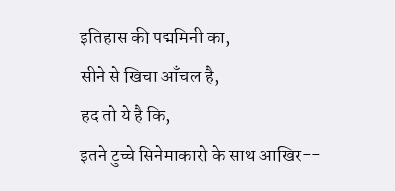इतिहास की पद्ममिनी का,
सीने से खिचा आँचल है,
हद तो ये है कि,
इतने टुच्चे सिनेमाकारो के साथ आखिर--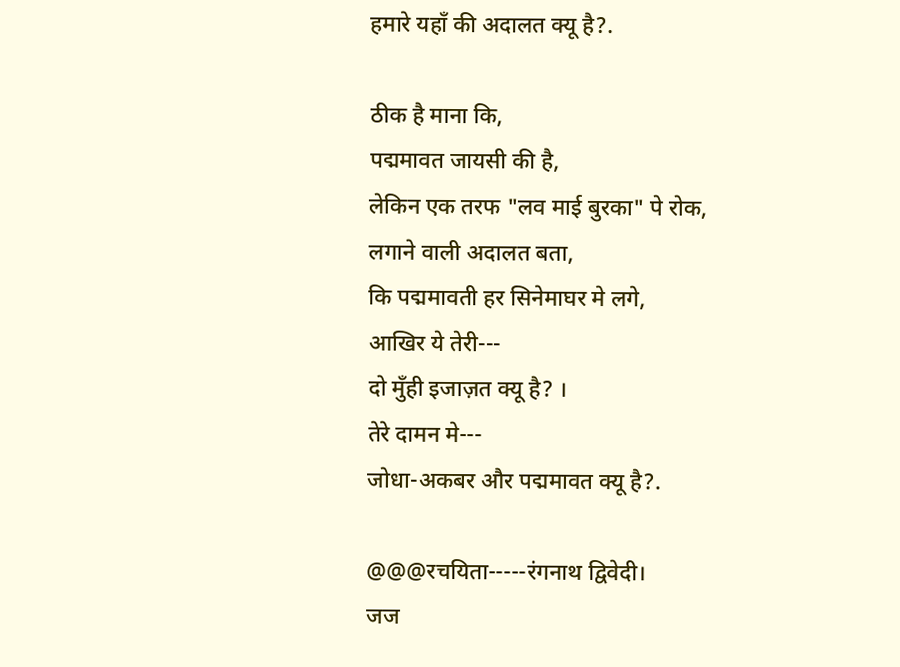हमारे यहाँ की अदालत क्यू है?.

ठीक है माना कि,
पद्ममावत जायसी की है,
लेकिन एक तरफ "लव माई बुरका" पे रोक,
लगाने वाली अदालत बता,
कि पद्ममावती हर सिनेमाघर मे लगे,
आखिर ये तेरी---
दो मुँही इजाज़त क्यू है? ।
तेरे दामन मे---
जोधा-अकबर और पद्ममावत क्यू है?.

@@@रचयिता-----रंगनाथ द्विवेदी।
जज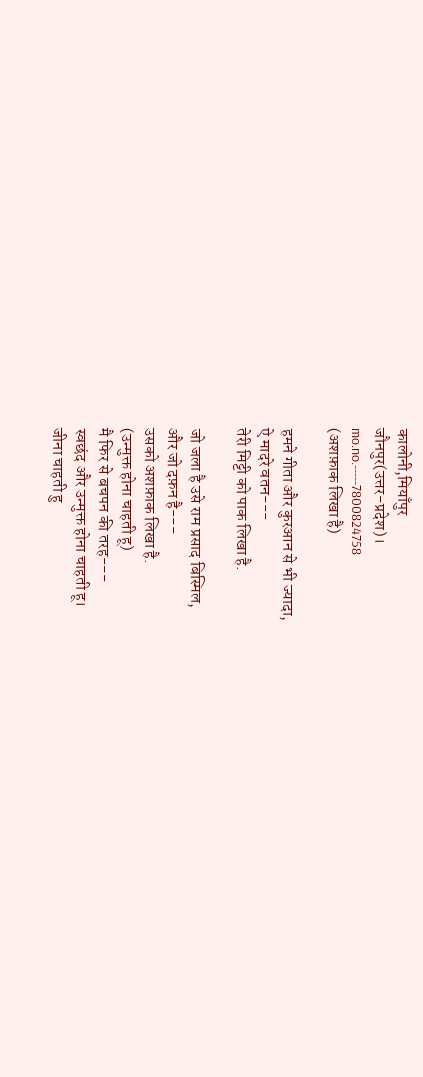कालोनी,मियाँपुर
जौनपुर(उत्तर-प्रदेश)।
mo.no.-----7800824758
(अशफ़ाक लिखा है)

हमने गीता और कुरआन से भी ज्यादा,
ऐ मादरे वतन---
तेरी मिट्टी को पाक लिखा है.

जो जला है उसे राम प्रसाद बिस्मिल,
और जो दफ़न है---
उसको अशफ़ाक लिखा है.
(उन्मुक्त होना चाहती हू)
मै फिर से बचपन की तरह---
स्वछंद और उन्मुक्त होना चाहती हू।
जीना चाहती हु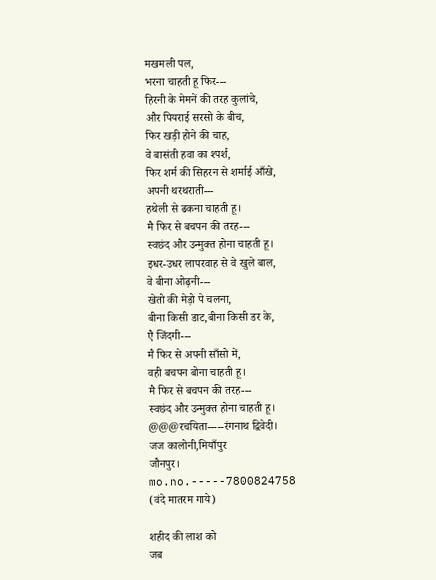मखमली पल,
भरना चाहती हू फिर---
हिरनी के मेमनें की तरह कुलांचे,
और पियराई सरसो के बीच,
फिर खड़ी होने की चाह,
वे बासंती हवा का श्पर्श,
फिर शर्म की सिहरन से शर्माई आँखे,
अपनी थरथराती---
हथेली से ढकना चाहती हू।
मै फिर से बचपन की तरह---
स्वछंद और उन्मुक्त होना चाहती हू।
इधर-उधर लापरवाह से वे खुले बाल,
वे बीना ओढ़नी---
खेतो की मेड़ो पे चलना,
बीना किसी डाट,बीना किसी डर के,
एै जिंदगी---
मै फिर से अपनी साँसो में,
वही बचपन बोना चाहती हू।
मै फिर से बचपन की तरह---
स्वछंद और उन्मुक्त होना चाहती हू।
@@@रचयिता-----रंगनाथ द्विवेदी।
जज कालोनी,मियाँपुर
जौनपुर।
mo.no.-----7800824758
(वंदे मातरम गाये)

शहीद की लाश को
जब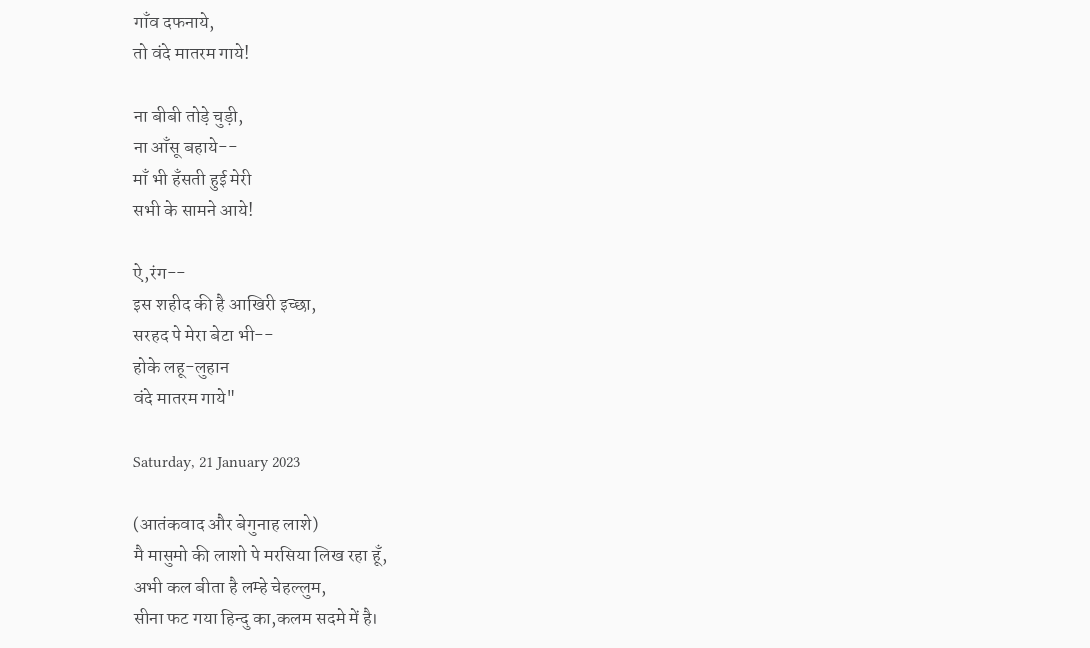गाँव दफनाये,
तो वंदे मातरम गाये!

ना बीबी तोड़े चुड़ी,
ना आँसू बहाये--
माँ भी हँसती हुई मेरी
सभी के सामने आये!

ऐ,रंग--
इस शहीद की है आखिरी इच्छा,
सरहद पे मेरा बेटा भी--
होके लहू-लुहान
वंदे मातरम गाये"

Saturday, 21 January 2023

(आतंकवाद और बेगुनाह लाशे)
मै मासुमो की लाशो पे मरसिया लिख रहा हूँ,
अभी कल बीता है लम्हे चेहल्लुम,
सीना फट गया हिन्दु का,कलम सदमे में है।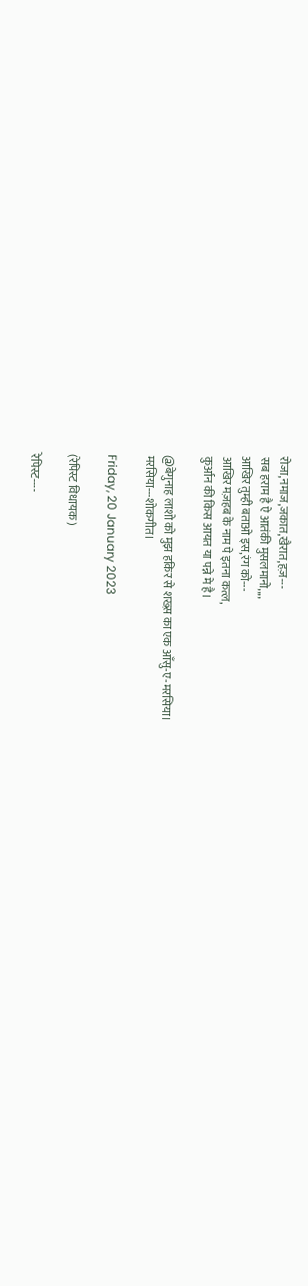रोजा,नमाज,जकात,खैरात,हज़---
सब हराम है ऐ आतंकी मुसलमानो,,,,
आखिर तुम्ही बताओ इस,रंग को---
आखिर मज़हब के नाम पे इतना कत्ल,
कुर्आन की किस आयत या पन्ने मे है।

@बेगुनाह लाशो को मुझ हकिर से शख्स़ का एक आँसु-ए-मरसिया।
मरसिया---शोकगीत।

Friday, 20 January 2023

(रेपिस्ट विधायक )

रेपिस्ट----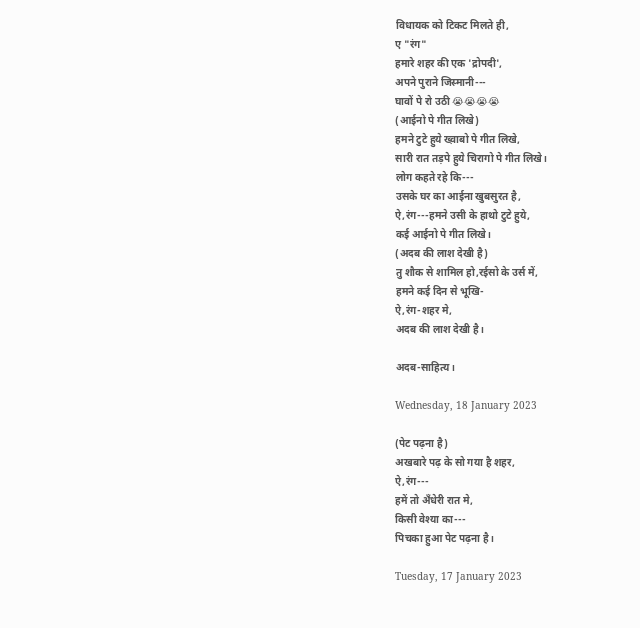विधायक को टिकट मिलते ही,
ए "रंग"
हमारे शहर की एक 'द्रोपदी',
अपने पुराने जिस्मानी---
घावों पे रो उठी 😭😭😭😭
(आईनो पे गीत लिखे)
हमने टुटे हुये ख्व़ाबो पे गीत लिखे,
सारी रात तड़पे हुये चिरागो पे गीत लिखे।
लोग कहते रहे कि---
उसके घर का आईना खुबसुरत है,
ऐ,रंग---हमने उसी के हाथो टुटे हुये,
कई आईनो पे गीत लिखे।
(अदब की लाश देखी है)
तु शौक से शामिल हो,रईसो के उर्स में,
हमने कई दिन से भूखि-
ऐ,रंग-शहर मे,
अदब की लाश देखी है।

अदब-साहित्य।

Wednesday, 18 January 2023

(पेट पढ़ना है)
अखबारे पढ़ के सो गया है शहर,
ऐ,रंग---
हमें तो अँधेरी रात मे,
किसी वेश्या का---
पिचका हुआ पेट पढ़ना है।

Tuesday, 17 January 2023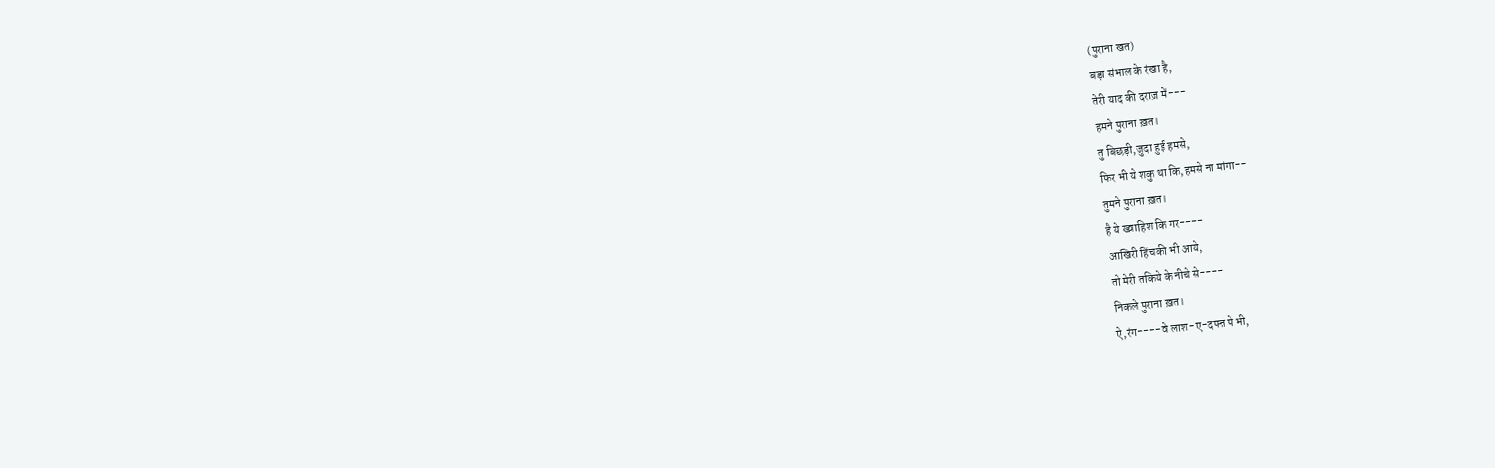(पुराना खत)
बड़ा संभाल के रंखा है,
तेरी याद की दराज़ में---
हमने पुराना ख़त।
तु बिछड़ी,जुदा हुई हमसे,
फिर भी ये शकु था कि,हमसे ना मांगा--
तुमने पुराना ख़त।
है ये ख्व़ाहिश कि गर----
आखिरी हिंचकी भी आये,
तो मेरी तकिये के नीचे से----
निकले पुराना ख़त।
ऐ,रंग----वे लाश-ए-दफ्ऩ पे भी,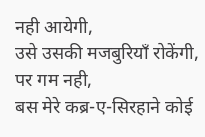नही आयेगी,
उसे उसकी मजबुरियाँ रोकेंगी,
पर गम नही,
बस मेरे कब्र-ए-सिरहाने कोई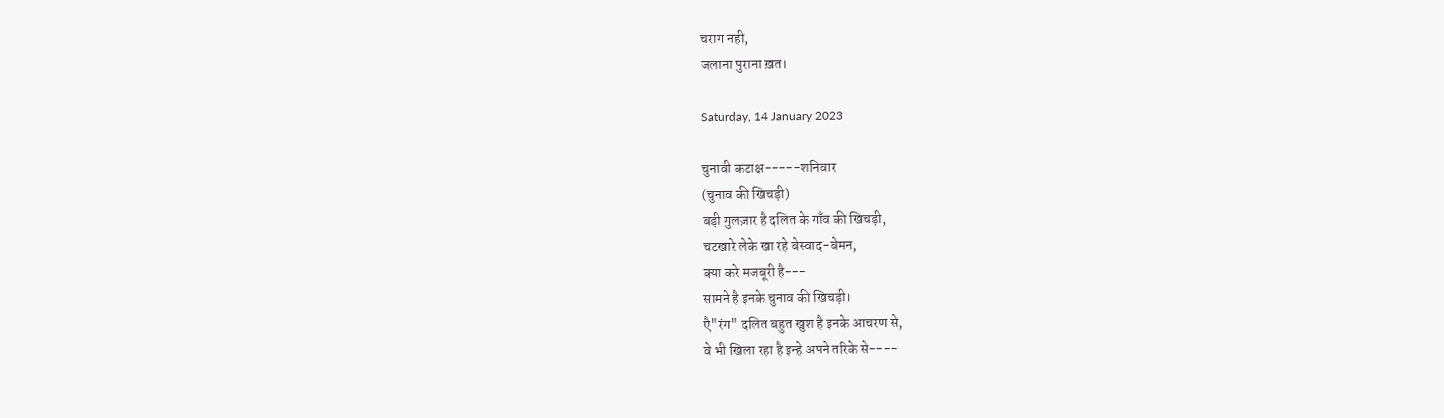चराग नही,
जलाना पुराना ख़त।

Saturday, 14 January 2023

चुनावी कटाक्ष-----शनिवार
(चुनाव की खिचड़ी)
बड़ी गुलज़ार है दलित के गाँव की खिचड़ी,
चटखारे लेके खा रहे बेस्वाद-बेमन,
क्या करे मजबूरी है---
सामने है इनके चुनाव की खिचड़ी।
एै"रंग" दलित बहुत खुश है इनके आचरण से,
वे भी खिला रहा है इन्हे अपने तरिके से----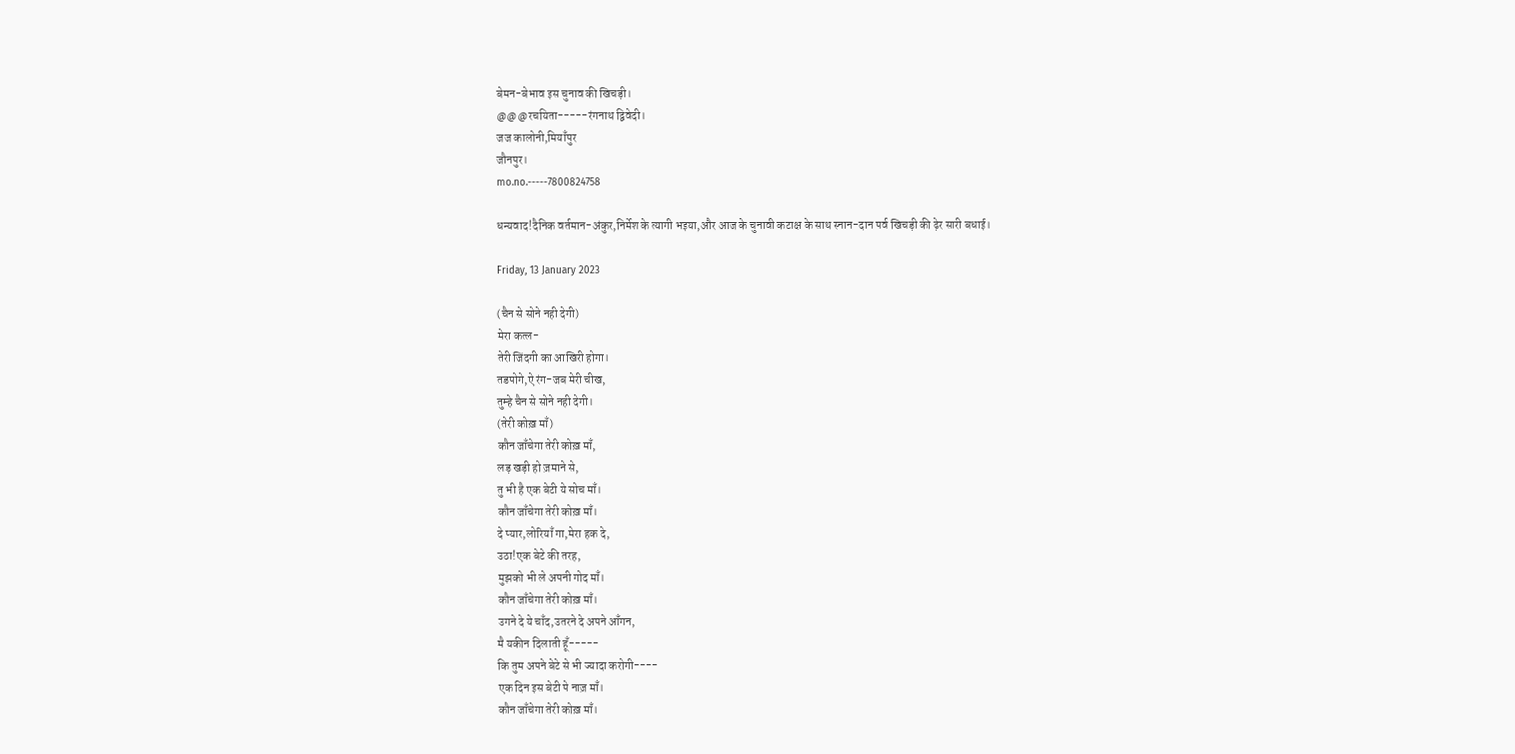बेमन-बेभाव इस चुनाव की खिचड़ी।
@@@रचयिता-----रंगनाथ द्विवेदी।
जज कालोनी,मियाँपुर
जौनपुर।
mo.no.-----7800824758

धन्यवाद!दैनिक वर्तमान-अंकुर,निर्मेश के त्यागी भइया,और आज के चुनावी कटाक्ष के साथ स्नान-दान पर्व खिचड़ी की ढ़ेर सारी बधाई।

Friday, 13 January 2023

(चैन से सोने नही देगी)
मेरा कत्ल-
तेरी जिंदगी का आखिरी होगा।
तडपोगे,ऐ रंग-जब मेरी चीख,
तुम्हे चैन से सोने नही देगी।
(तेरी कोख़ माँ)
कौन जाँचेगा तेरी कोख़ माँ,
लड़ खड़ी हो ज़माने से,
तु भी है एक बेटी ये सोच माँ।
कौन जाँचेगा तेरी कोख़ माँ।
दे प्यार,लोरियाँ गा,मेरा हक दे,
उठा!एक बेटे की तरह,
मुझको भी ले अपनी गोद माँ।
कौन जाँचेगा तेरी कोख़ माँ।
उगने दे ये चाँद,उतरने दे अपने आँगन,
मै यकीन दिलाती हूँ-----
कि तुम अपने बेटे से भी ज्यादा करोगी----
एक दिन इस बेटी पे नाज़ माँ।
कौन जाँचेगा तेरी कोख़ माँ।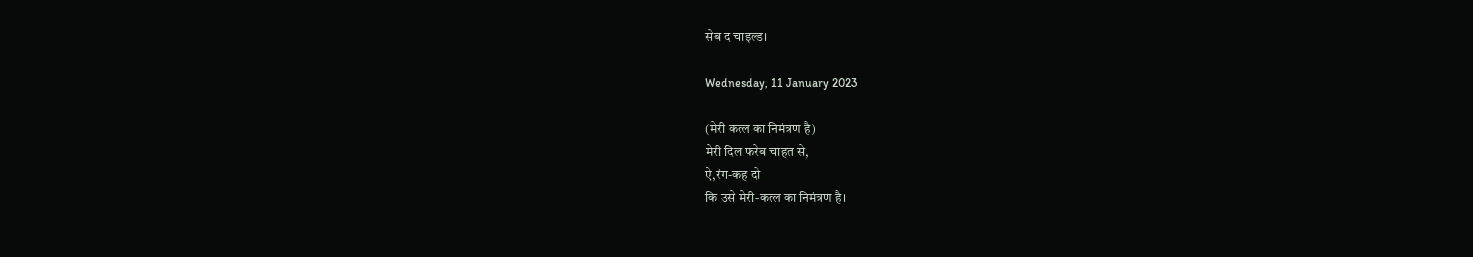सेब द चाइल्ड।

Wednesday, 11 January 2023

(मेरी कत्ल का निमंत्रण है)
मेरी दिल फरेब चाहत से,
ऐ,रंग-कह दो
कि उसे मेरी-कत्ल का निमंत्रण है।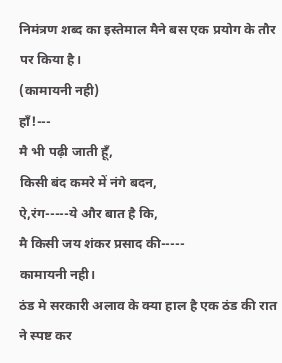निमंत्रण शब्द का इस्तेमाल मैने बस एक प्रयोग के तौर पर किया है।
(कामायनी नही)
हाँ!---
मै भी पढ़ी जाती हूँ,
किसी बंद कमरे में नंगे बदन,
ऐ,रंग-----ये और बात है कि,
मै किसी जय शंकर प्रसाद की-----
कामायनी नही।
ठंड मे सरकारी अलाव के क्या हाल है एक ठंड की रात ने स्पष्ट कर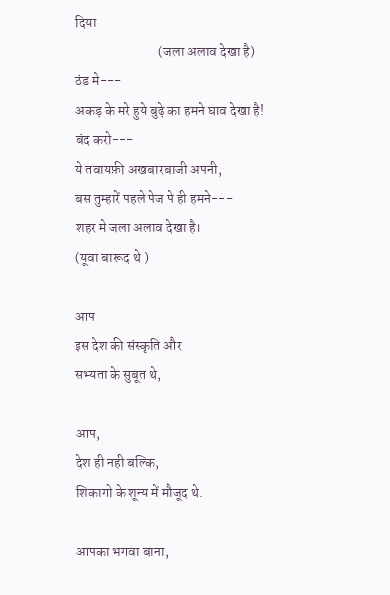दिया
                              (जला अलाव देखा है)
ठंड मे---
अकड़ के मरे हुये बुढ़े का हमने घाव देखा है!
बंद करो---
ये तवायफ़ी अखबारबाजी अपनी,
बस तुम्हारें पहले पेज पे ही हमने---
शहर मे जला अलाव देखा है।
(यूवा बारूद थे )

आप
इस देश की संस्कृति और
सभ्यता के सुबूत थे,

आप,
देश ही नही बल्कि,
शिकागो के शून्य में मौजूद थे.

आपका भगवा बाना,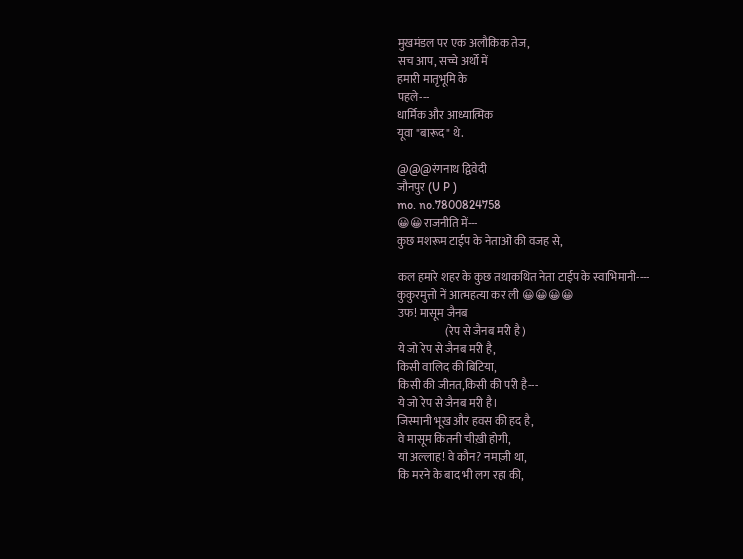मुखमंडल पर एक अलौकिक तेज,
सच आप, सच्चे अर्थो में
हमारी मातृभूमि के
पहले---
धार्मिक और आध्यात्मिक
यूवा "बारूद" थे.

@@@रंगनाथ द्विवेदी
जौनपुर (U P )
mo. no.7800824758
😀😀राजनीति में---
कुछ मशरूम टाईप के नेताओं की वजह से,

कल हमारे शहर के कुछ तथाकथित नेता टाईप के स्वाभिमानी----
कुकुरमुत्तो नें आत्महत्या कर ली 😀😀😀😀
उफ! मासूम जैनब
                     (रेप से जैनब मरी है)
ये जो रेप से जैनब मरी है,
किसी वालिद की बिटिया,
किसी की जीऩत,किसी की परी है---
ये जो रेप से जैनब मरी है।
जिस्मानी भूख और हवस की हद है,
वे मासूम कितनी चीख़ी होगी,
या अल्लाह! वे कौन? नमाज़ी था,
कि मरने के बाद भी लग रहा की,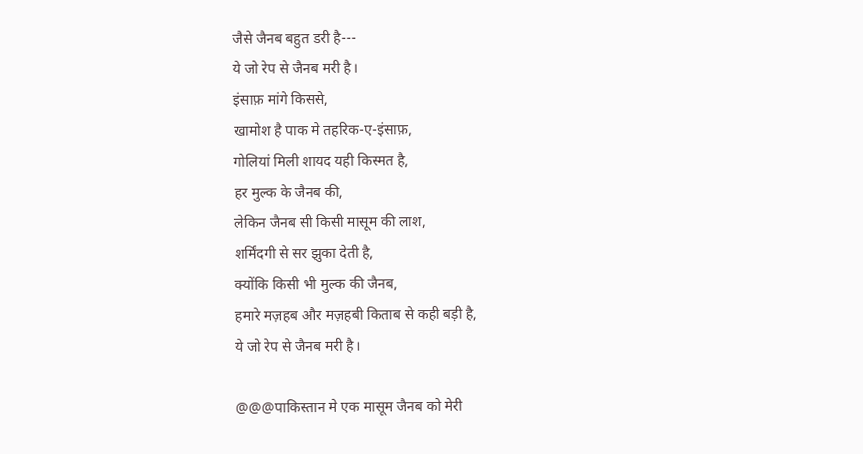जैसे जैनब बहुत डरी है---
ये जो रेप से जैनब मरी है।
इंसाफ़ मांगे किससे,
खामोश है पाक मे तहरिक-ए-इंसाफ़,
गोलियां मिली शायद यही किस्मत है,
हर मुल्क के जैनब की,
लेकिन जैनब सी किसी मासूम की लाश,
शर्मिंदगी से सर झुका देती है,
क्योंकि किसी भी मुल्क की जैनब,
हमारे मज़हब और मज़हबी किताब से कही बड़ी है,
ये जो रेप से जैनब मरी है।

@@@पाकिस्तान मे एक मासूम जैनब को मेरी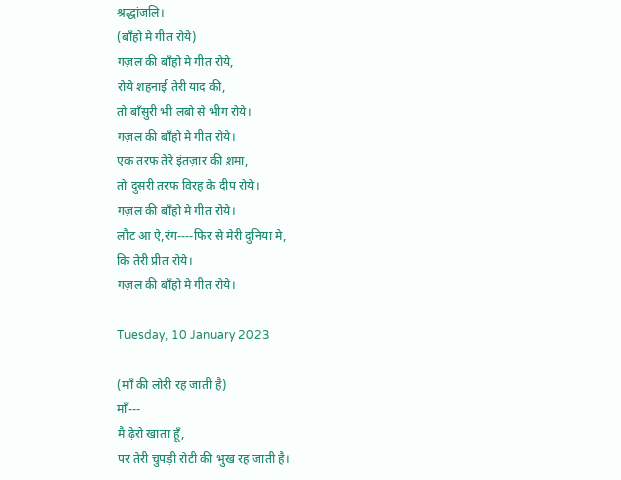श्रद्धांजलि।
(बाँहो मे गीत रोये)
गज़ल की बाँहो मे गीत रोये,
रोये शहनाई तेरी याद की,
तो बाँसुरी भी लबो से भीग रोये।
गज़ल की बाँहो मे गीत रोये।
एक तरफ तेरे इंतज़ार की श़मा,
तो दुसरी तरफ विरह के दीप रोये।
गज़ल की बाँहो मे गीत रोये।
लौट आ ऐ,रंग----फिर से मेरी दुनिया मे,
कि तेरी प्रीत रोये।
गज़ल की बाँहो मे गीत रोये।

Tuesday, 10 January 2023

(माँ की लोरी रह जाती है)
माँ---
मै ढ़ेरो खाता हूँ,
पर तेरी चुपड़ी रोटी की भुख रह जाती है।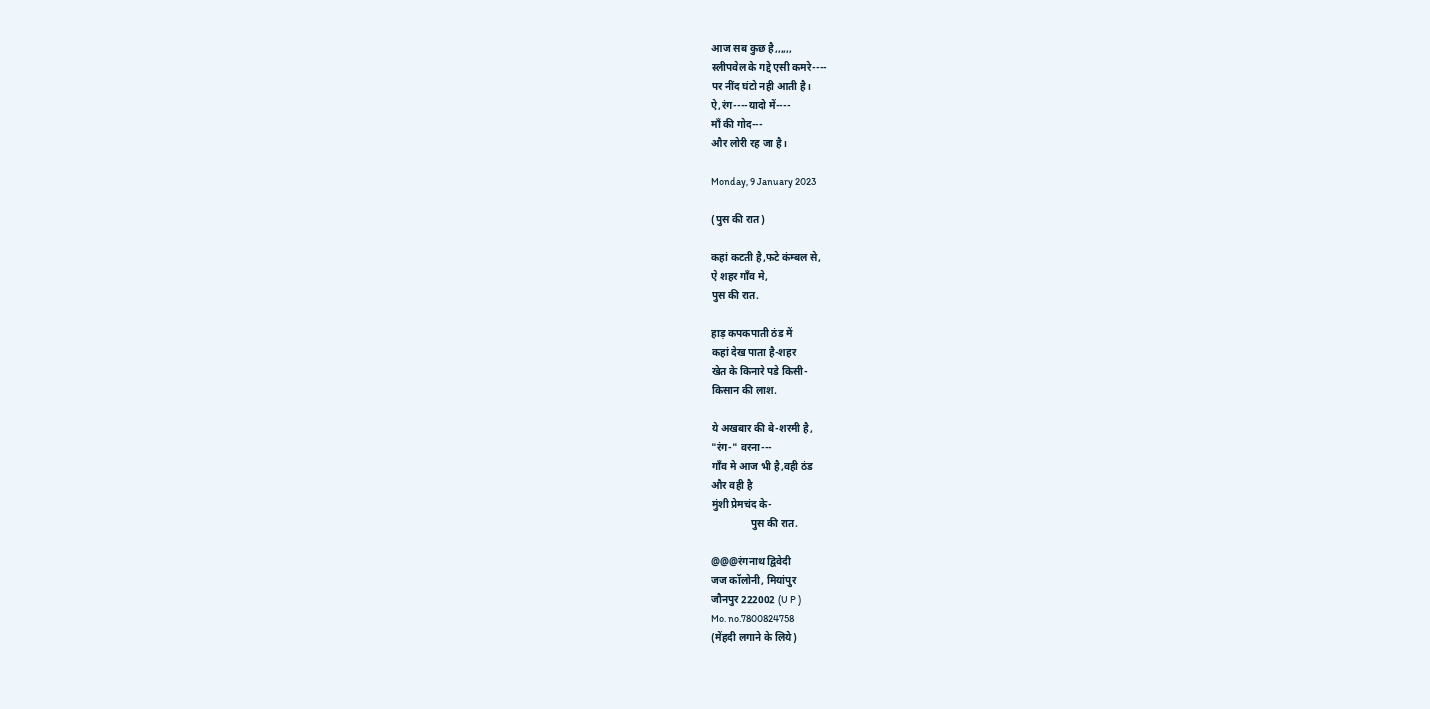आज सब कुछ है,,,,,,
स्लीपवेल के गद्दे एसी कमरे----
पर नींद घंटो नही आती है।
ऐ,रंग----यादो में----
माँ की गोद---
और लोरी रह जा है।

Monday, 9 January 2023

(पुस की रात)

कहां कटती है,फटे कंम्बल से,
ऐ शहर गाँव मे,
पुस की रात.

हाड़ कपकपाती ठंड में
कहां देख पाता है-शहर
खेत के किनारे पडे किसी-
किसान की लाश.

ये अखबार की बे-शरमी है,
"रंग-" वरना---
गाँव मे आज भी है,वही ठंड
और वही है
मुंशी प्रेमचंद के-
               पुस की रात.

@@@रंगनाथ द्विवेदी
जज कॉलोनी, मियांपुर
जौनपुर 222002 (U P )
Mo. no.7800824758
(मेंहदी लगाने के लिये)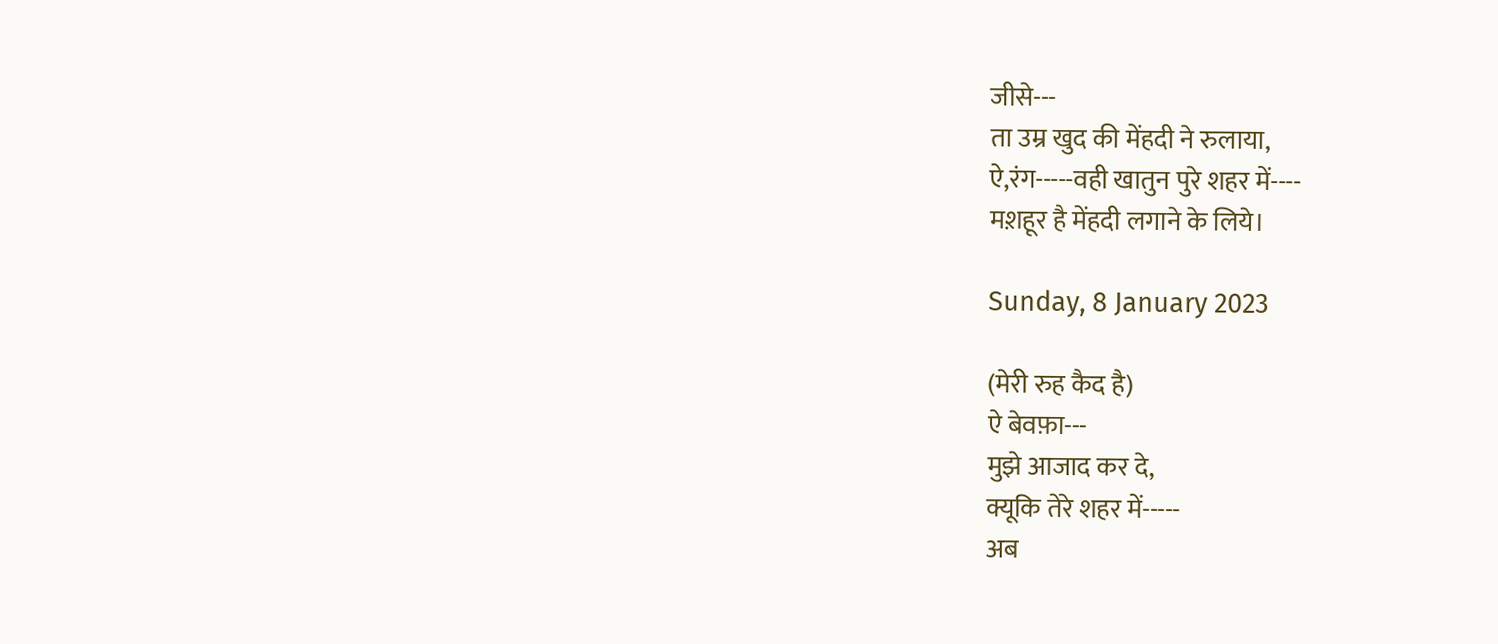जीसे---
ता उम्र खुद की मेंहदी ने रुलाया,
ऐ,रंग-----वही खातुन पुरे शहर में----
मश़हूर है मेंहदी लगाने के लिये।

Sunday, 8 January 2023

(मेरी रुह कैद है)
ऐ बेवफ़ा---
मुझे आजाद कर दे,
क्यूकि तेरे शहर में-----
अब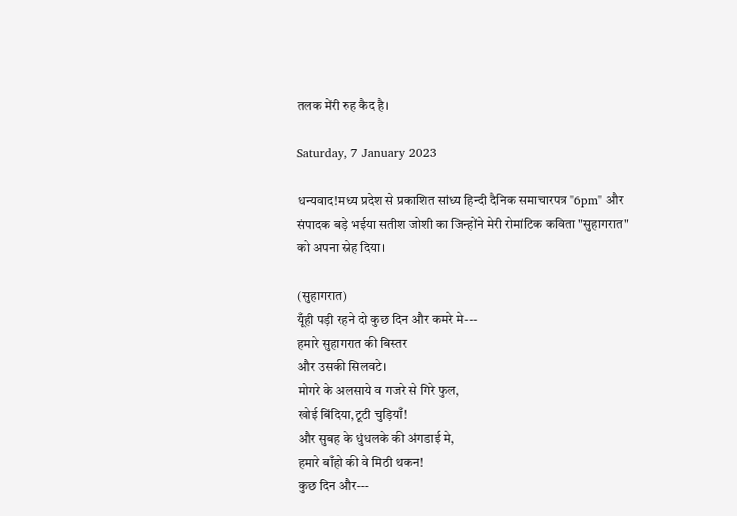तलक मेंरी रुह कैद है।

Saturday, 7 January 2023

धन्यवाद!मध्य प्रदेश से प्रकाशित सांध्य हिन्दी दैनिक समाचारपत्र "6pm" और संपादक बड़े भईया सतीश जोशी का जिन्होंने मेरी रोमांटिक कविता "सुहागरात" को अपना स्नेह दिया।

(सुहागरात)
यूँही पड़ी रहने दो कुछ दिन और कमरे मे---
हमारे सुहागरात की बिस्तर
और उसकी सिलवटे।
मोगरे के अलसाये व गजरे से गिरे फुल,
खोई बिंदिया,टूटी चुड़ियाँ!
और सुबह के धुंधलके की अंगडाई मे,
हमारे बाँहो की वे मिठी थकन!
कुछ दिन और---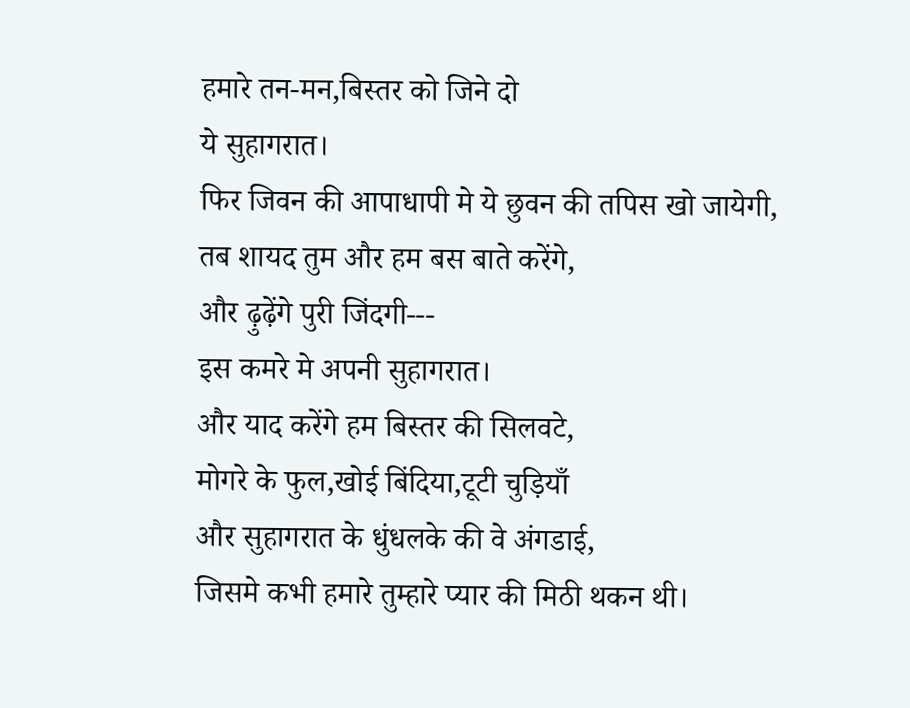हमारे तन-मन,बिस्तर को जिने दो
ये सुहागरात।
फिर जिवन की आपाधापी मे ये छुवन की तपिस खो जायेगी,
तब शायद तुम और हम बस बाते करेंगे,
और ढ़ुढ़ेंगे पुरी जिंदगी---
इस कमरे मे अपनी सुहागरात।
और याद करेंगे हम बिस्तर की सिलवटे,
मोगरे के फुल,खोई बिंदिया,टूटी चुड़ियाँ
और सुहागरात के धुंधलके की वे अंगडाई,
जिसमे कभी हमारे तुम्हारे प्यार की मिठी थकन थी।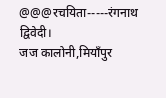@@@रचयिता-----रंगनाथ द्विवेदी।
जज कालोनी,मियाँपुर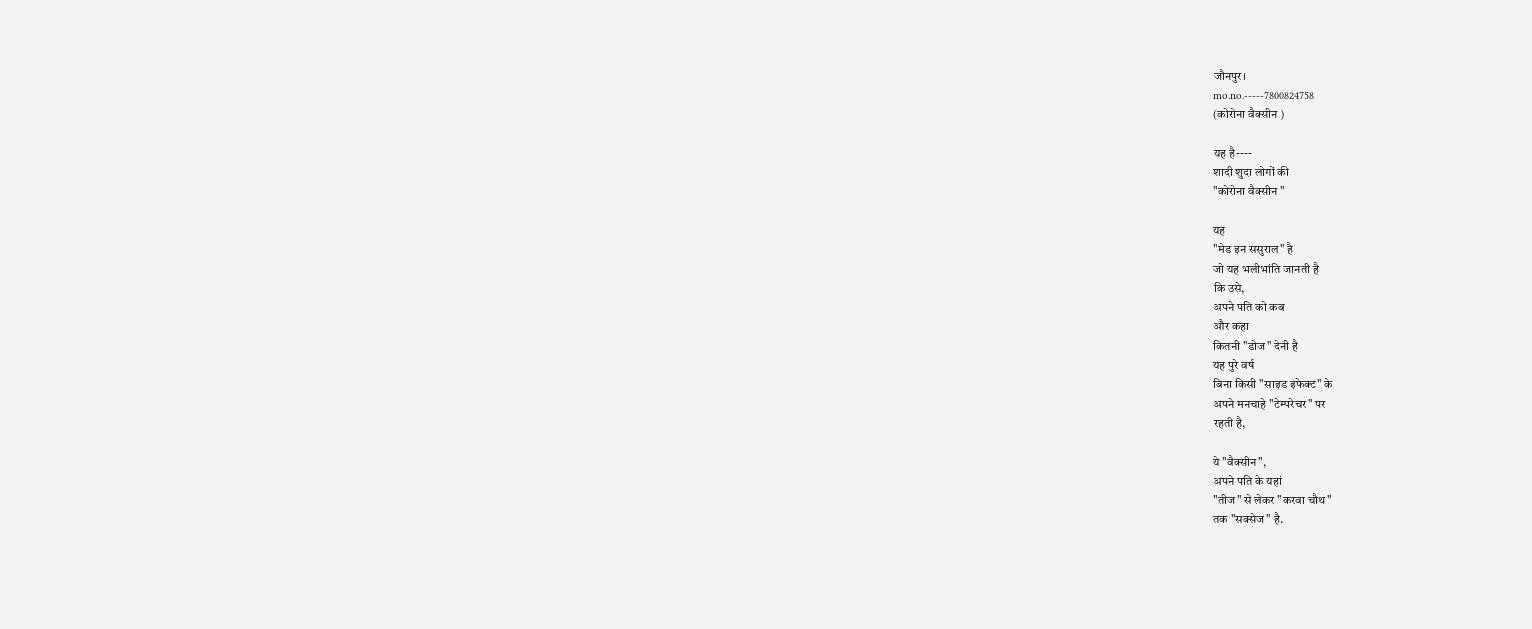जौनपुर।
mo.no.-----7800824758
(कोरोना वैक्सीन )

यह है----
शादी शुदा लोगों की
"कोरोना वैक्सीन "

यह
"मेड इन ससुराल" है
जो यह भलीभांति जानती है
कि उसे,
अपने पति को कब
और कहा
कितनी "डोज" देनी है
यह पुरे वर्ष
बिना किसी "साइड इफेक्ट" के
अपने मनचाहे "टेम्परेचर" पर
रहती है,

ये "वैक्सीन",
अपने पति के यहां
"तीज" से लेकर "करवा चौथ"
तक "सक्सेज" है.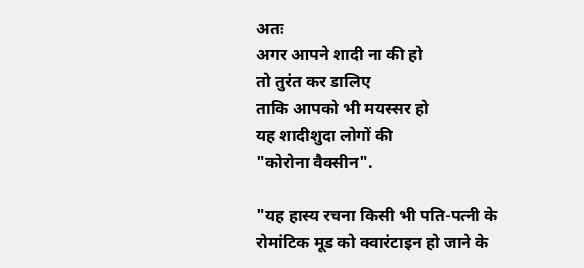अतः
अगर आपने शादी ना की हो
तो तुरंत कर डालिए
ताकि आपको भी मयस्सर हो
यह शादीशुदा लोगों की
"कोरोना वैक्सीन".

"यह हास्य रचना किसी भी पति-पत्नी के रोमांटिक मूड को क्वारंटाइन हो जाने के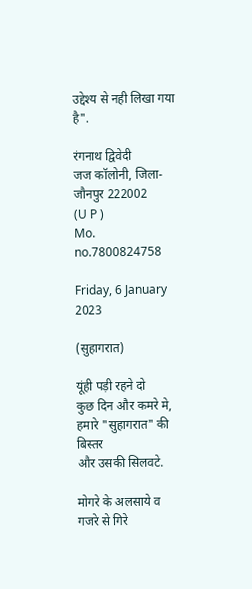उद्देश्य से नही लिखा गया है".

रंगनाथ द्विवेदी
जज कॉलोनी, जिला-जौनपुर 222002
(U P )
Mo. no.7800824758

Friday, 6 January 2023

(सुहागरात)

यूंही पड़ी रहने दो
कुछ दिन और कमरे मे,
हमारे "सुहागरात" की बिस्तर
और उसकी सिलवटे.

मोगरे के अलसाये व
गजरे से गिरे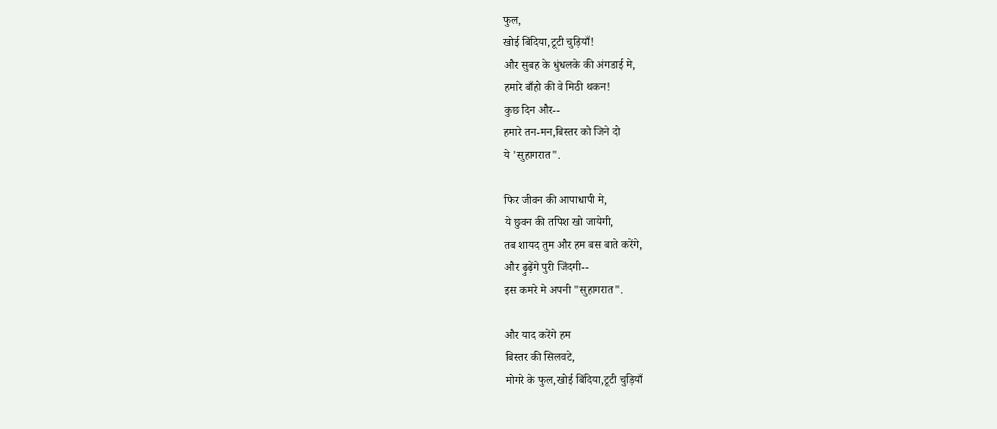फुल,
खोई बिंदिया,टूटी चुड़ियाँ!
और सुबह के धुंधलके की अंगडाई मे,
हमारे बाँहो की वे मिठी थकन!
कुछ दिन और--
हमारे तन-मन,बिस्तर को जिने दो
ये 'सुहागरात".

फिर जीवन की आपाधापी मे,
ये छुवन की तपिश खो जायेगी,
तब शायद तुम और हम बस बाते करेंगे,
और ढ़ुढ़ेंगे पुरी जिंदगी--
इस कमरे मे अपनी "सुहागरात".

और याद करेंगे हम
बिस्तर की सिलवटे,
मोगरे के फुल,खोई बिंदिया,टूटी चुड़ियाँ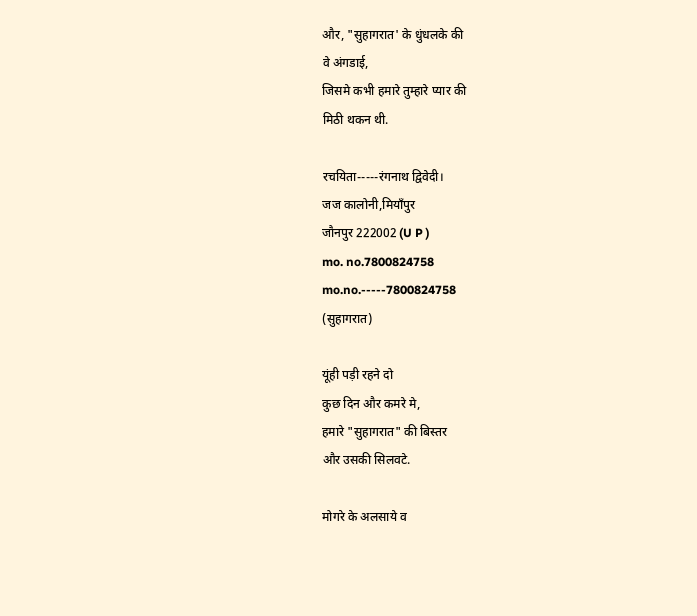और, "सुहागरात' के धुंधलके की
वे अंगडाई,
जिसमे कभी हमारे तुम्हारे प्यार की
मिठी थकन थी.

रचयिता-----रंगनाथ द्विवेदी।
जज कालोनी,मियाँपुर
जौनपुर 222002 (U P )
mo. no.7800824758
mo.no.-----7800824758
(सुहागरात)

यूंही पड़ी रहने दो
कुछ दिन और कमरे मे,
हमारे "सुहागरात" की बिस्तर
और उसकी सिलवटे.

मोगरे के अलसाये व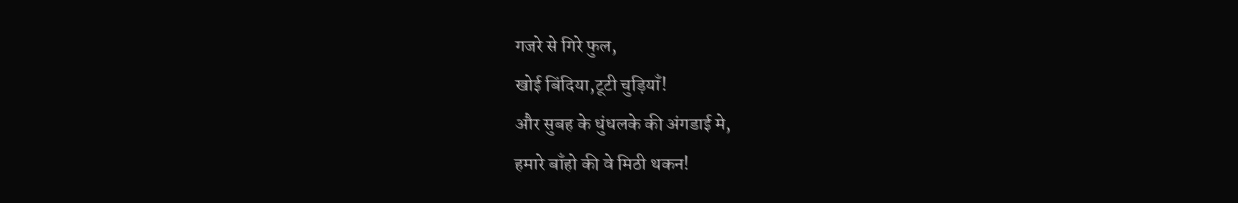गजरे से गिरे फुल,
खोई बिंदिया,टूटी चुड़ियाँ!
और सुबह के धुंधलके की अंगडाई मे,
हमारे बाँहो की वे मिठी थकन!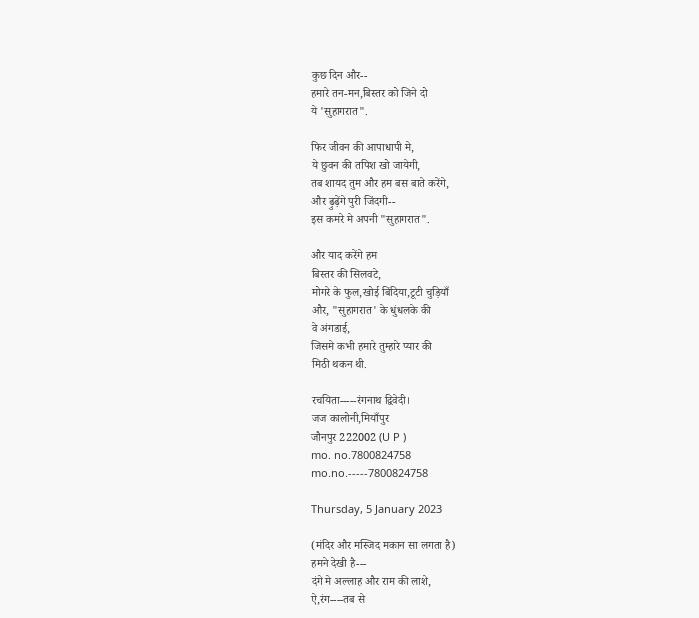कुछ दिन और--
हमारे तन-मन,बिस्तर को जिने दो
ये 'सुहागरात".

फिर जीवन की आपाधापी मे,
ये छुवन की तपिश खो जायेगी,
तब शायद तुम और हम बस बाते करेंगे,
और ढ़ुढ़ेंगे पुरी जिंदगी--
इस कमरे मे अपनी "सुहागरात".

और याद करेंगे हम
बिस्तर की सिलवटे,
मोगरे के फुल,खोई बिंदिया,टूटी चुड़ियाँ
और, "सुहागरात' के धुंधलके की
वे अंगडाई,
जिसमे कभी हमारे तुम्हारे प्यार की
मिठी थकन थी.

रचयिता-----रंगनाथ द्विवेदी।
जज कालोनी,मियाँपुर
जौनपुर 222002 (U P )
mo. no.7800824758
mo.no.-----7800824758

Thursday, 5 January 2023

(मंदिर और मस्जिद मकान सा लगता है)
हमने देखी है---
दंगे मे अल्लाह और राम की लाशे,
ऐ,रंग----तब से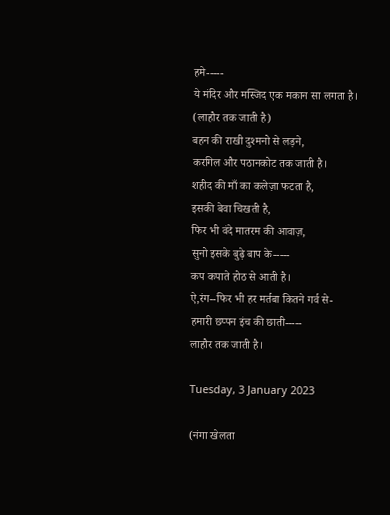हमे-----
ये मंदिर और मस्जिद एक मकान सा लगता है।
(लाहौर तक जाती है)
बहन की राखी दुश्मनो से लड़ने,
करगिल और पठानकोट तक जाती है।
शहीद की माँ का कलेज़ा फटता है,
इसकी बेवा चिखती है,
फिर भी वंदे मातरम की आवाज़,
सुनो इसके बुढ़े बाप के-----
कप कपाते होठ से आती है।
ऐ,रंग--फिर भी हर मर्तबा कितने गर्व से-
हमारी छप्पन इंच की छाती-----
लाहौर तक जाती है।

Tuesday, 3 January 2023

(नंगा खेलता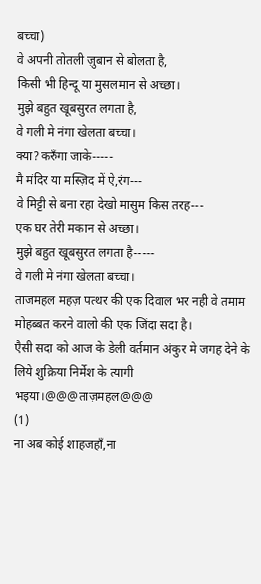बच्चा)
वे अपनी तोतली ज़ुबान से बोलता है,
किसी भी हिन्दू या मुसलमान से अच्छा।
मुझे बहुत खूबसुरत लगता है,
वे गली मे नंगा खेलता बच्चा।
क्या?करुँगा जाके-----
मै मंदिर या मस्ज़िद में ऐ,रंग---
वे मिट्टी से बना रहा देखो मासुम किस तरह---
एक घर तेरी मकान से अच्छा।
मुझे बहुत खूबसुरत लगता है-----
वे गली मे नंगा खेलता बच्चा।
ताजमहल महज़ पत्थर की एक दिवाल भर नही वे तमाम मोहब्बत करने वालो की एक जिंदा सदा है।
एैसी सदा को आज के डेली वर्तमान अंकुर मे जगह देने के लिये शुक्रिया निर्मेश के त्यागी भइया।@@@ताज़महल@@@
(1)
ना अब कोई शाहजहाँ,ना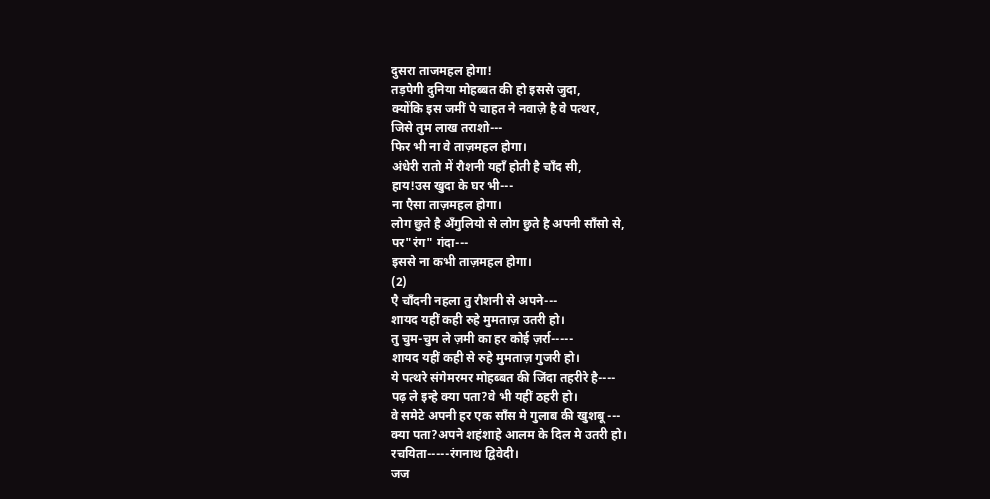दुसरा ताजमहल होगा!
तड़पेगी दुनिया मोहब्बत की हो इससे जुदा,
क्योंकि इस जमीं पे चाहत ने नवाज़े है वे पत्थर,
जिसे तुम लाख तराशो---
फिर भी ना वे ताज़महल होगा।
अंधेरी रातो में रौशनी यहाँ होती है चाँद सी,
हाय!उस खुदा के घर भी---
ना एैसा ताज़महल होगा।
लोग छुते है अँगुलियो से लोग छुते है अपनी साँसो से,
पर"रंग" गंदा---
इससे ना कभी ताज़महल होगा।
(2)
एै चाँदनी नहला तु रौशनी से अपने---
शायद यहीं कही रुहे मुमताज़ उतरी हो।
तु चुम-चुम ले ज़मी का हर कोई ज़र्रा-----
शायद यहीं कही से रुहे मुमताज़ गुजरी हो।
ये पत्थरे संगेमरमर मोहब्बत की जिंदा तहरीरे है----
पढ़ ले इन्हे क्या पता?वे भी यहीं ठहरी हो।
वे समेटे अपनी हर एक साँस मे गुलाब की खुशबू ---
क्या पता?अपने शहंशाहे आलम के दिल मे उतरी हो।
रचयिता-----रंगनाथ द्विवेदी।
जज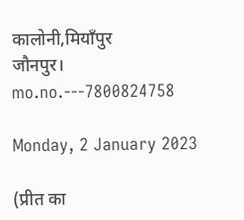कालोनी,मियाँपुर
जौनपुर।
mo.no.---7800824758

Monday, 2 January 2023

(प्रीत का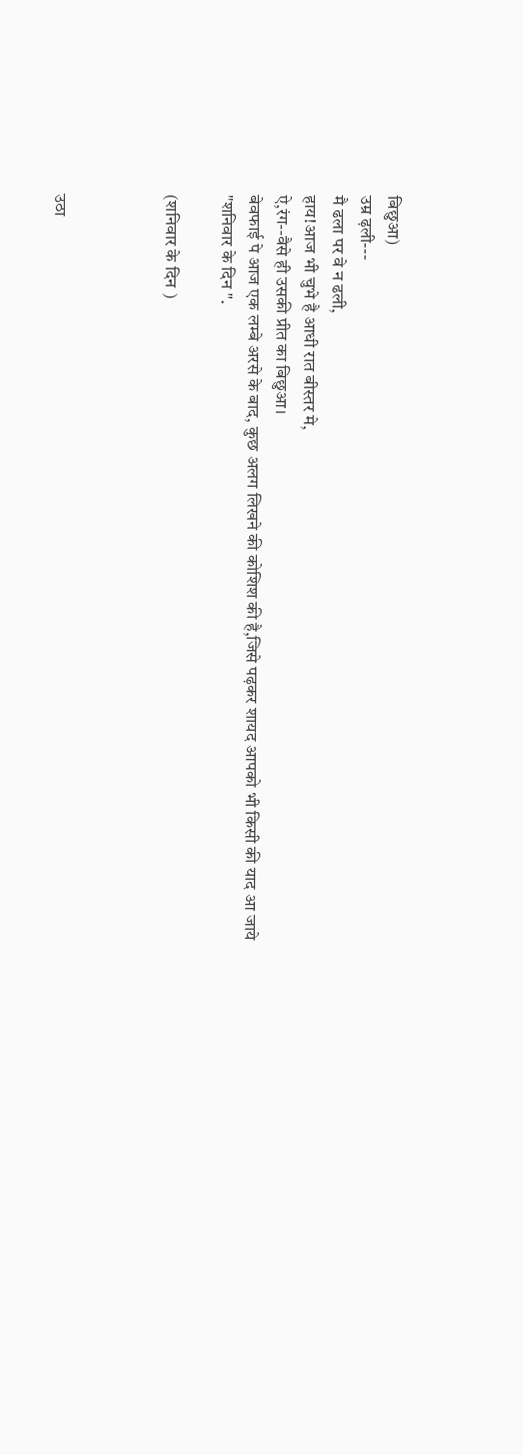बिछुआ)
उम्र ढ़ली---
मै ढला पर वे न ढली,
हाय!आज भी चुभे है आधी रात बीस्तर मे,
ऐ,रंग--वैसे ही उसकी प्रीत का बिछुआ।
बेवफाई पे आज एक लम्बे अरसे के बाद, कुछ अलग लिखने की कोशिश की है,जिसे पढ़कर शायद आपको भी किसी की याद आ जाये "शनिवार के दिन ".

(शनिवार के दिन )



उठा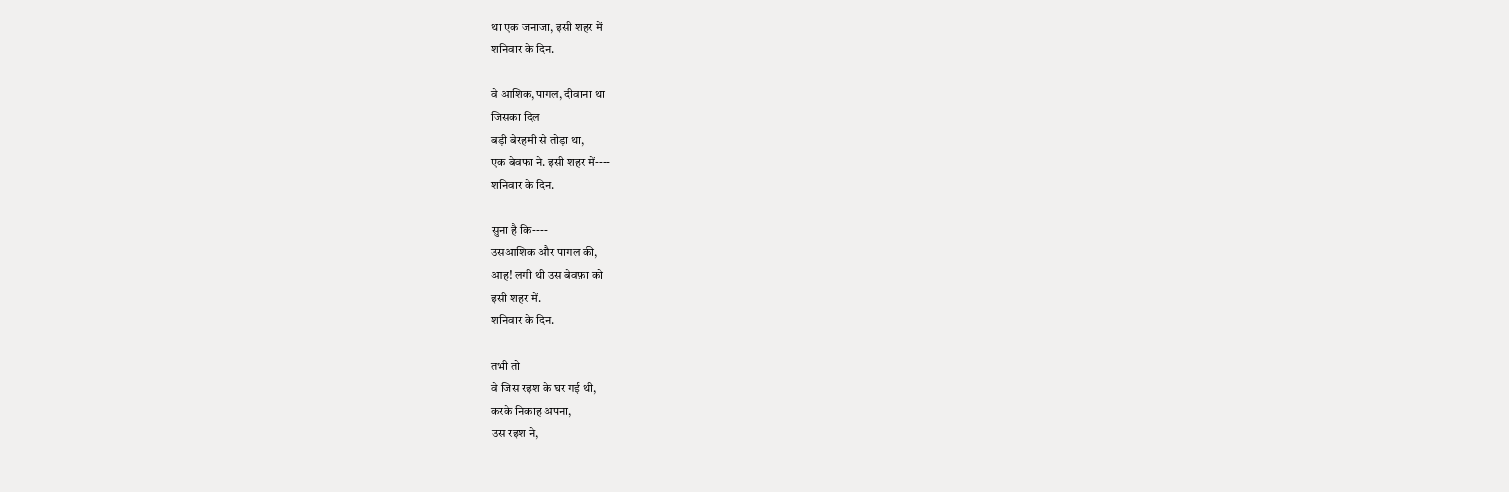था एक जनाजा, इसी शहर में
शनिवार के दिन.

वे आशिक,पागल, दीवाना था
जिसका दिल
बड़ी बेरहमी से तोड़ा था,
एक बेवफा ने. इसी शहर में----
शनिवार के दिन.

सुना है कि----
उसआशिक और पागल की,
आह! लगी थी उस बेवफ़ा को
इसी शहर में.
शनिवार के दिन.

तभी तो
वे जिस रइश के घर गई थी,
करके निकाह अपना,
उस रइश ने,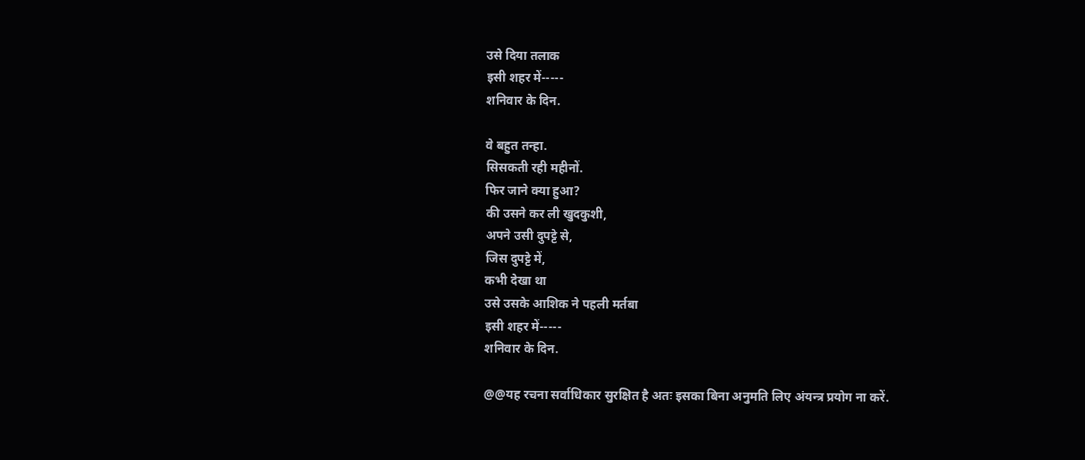उसे दिया तलाक
इसी शहर में-----
शनिवार के दिन.

वे बहुत तन्हा.
सिसकती रही महीनों.
फिर जाने क्या हुआ?
की उसने कर ली खुदकुशी,
अपने उसी दुपट्टे से,
जिस दुपट्टे में,
कभी देखा था
उसे उसके आशिक ने पहली मर्तबा
इसी शहर में-----
शनिवार के दिन.

@@यह रचना सर्वाधिकार सुरक्षित है अतः इसका बिना अनुमति लिए अंयन्त्र प्रयोग ना करें.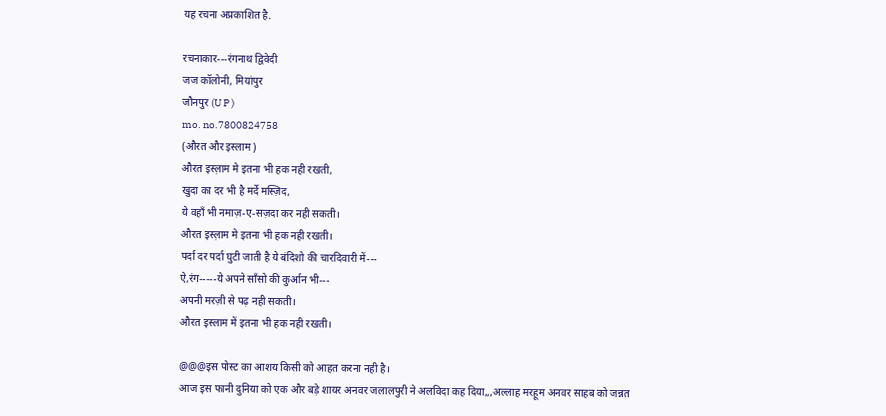यह रचना अप्रकाशित है.

रचनाकार---रंगनाथ द्विवेदी
जज कॉलोनी, मियांपुर
जौनपुर (U P )
mo. no.7800824758
(औरत और इस्लाम)
औरत इस्ल़ाम मे इतना भी हक नही रखती,
खुदा का दर भी है मर्दे मस्ज़िद,
ये वहाँ भी नमाज़-ए-सज़दा कर नही सकती।
औरत इस्ल़ाम मे इतना भी हक नही रखती।
पर्दा दर पर्दा घुटी जाती है ये बंदिशो की चारदिवारी में---
ऐ,रंग-----ये अपने साँसो की कुर्आन भी---
अपनी मरज़ी से पढ़ नही सकती।
औरत इस्लाम में इतना भी हक नही रखती।

@@@इस पोस्ट का आशय किसी को आहत करना नही है।
आज इस फानी दुनिया को एक और बड़े शायर अनवर जलालपुरी ने अलविदा कह दिया,,,अल्लाह मरहूम अनवर साहब को जन्नत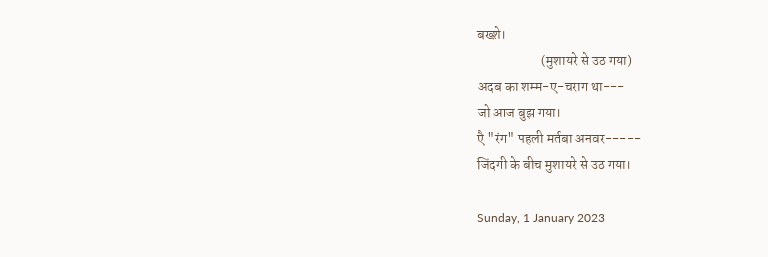बख्श़े।
                       (मुशायरे से उठ गया)
अदब का शम्म-ए-चराग था---
जो आज बुझ गया।
एै "रंग" पहली मर्तबा अनवर-----
जिंदगी के बीच मुशायरे से उठ गया।

Sunday, 1 January 2023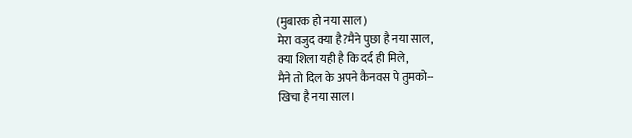(मुबारक हो नया साल)
मेरा वजुद क्या है?मैने पुछा है नया साल,
क्या शिला यही है कि दर्द ही मिले,
मैने तो दिल के अपने कैनवस पे तुमको--
खिचा है नया साल।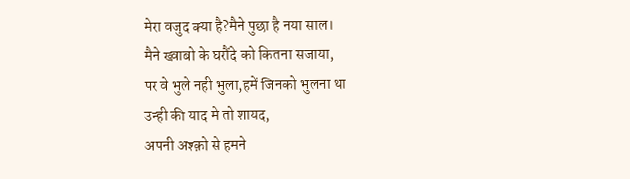मेरा वजुद क्या है?मैने पुछा है नया साल।
मैने ख्व़ाबो के घरौंदे को कितना सजाया,
पर वे भुले नही भुला,हमें जिनको भुलना था
उन्ही की याद मे तो शायद,
अपनी अश्क़ो से हमने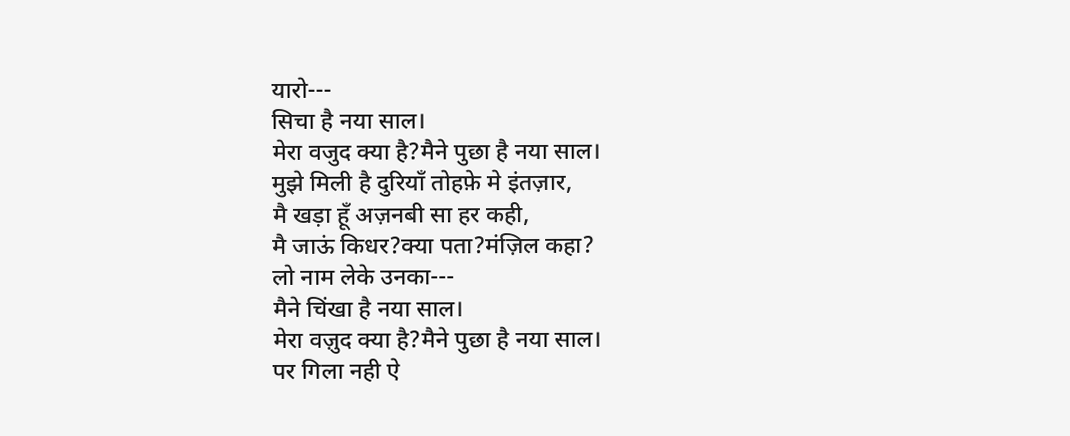यारो---
सिचा है नया साल।
मेरा वजुद क्या है?मैने पुछा है नया साल।
मुझे मिली है दुरियाँ तोहफ़े मे इंतज़ार,
मै खड़ा हूँ अज़नबी सा हर कही,
मै जाऊं किधर?क्या पता?मंज़िल कहा?
लो नाम लेके उनका---
मैने चिंखा है नया साल।
मेरा वज़ुद क्या है?मैने पुछा है नया साल।
पर गिला नही ऐ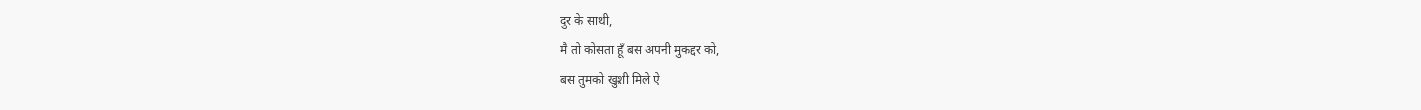दुर के साथी,
मै तो कोसता हूँ बस अपनी मुकद्दर को,
बस तुमको खुश़ी मिले ऐ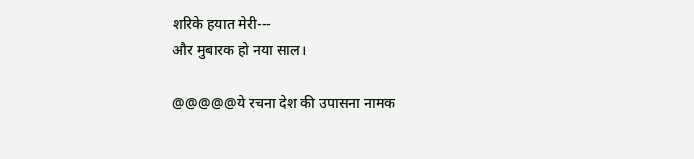शरिके हयात मेरी---
और मुबारक हो नया साल।

@@@@@ये रचना देश की उपासना नामक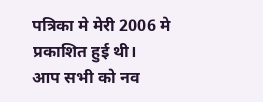पत्रिका मे मेरी 2006 मे प्रकाशित हुई थी।
आप सभी को नव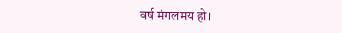वर्ष मंगलमय हो।